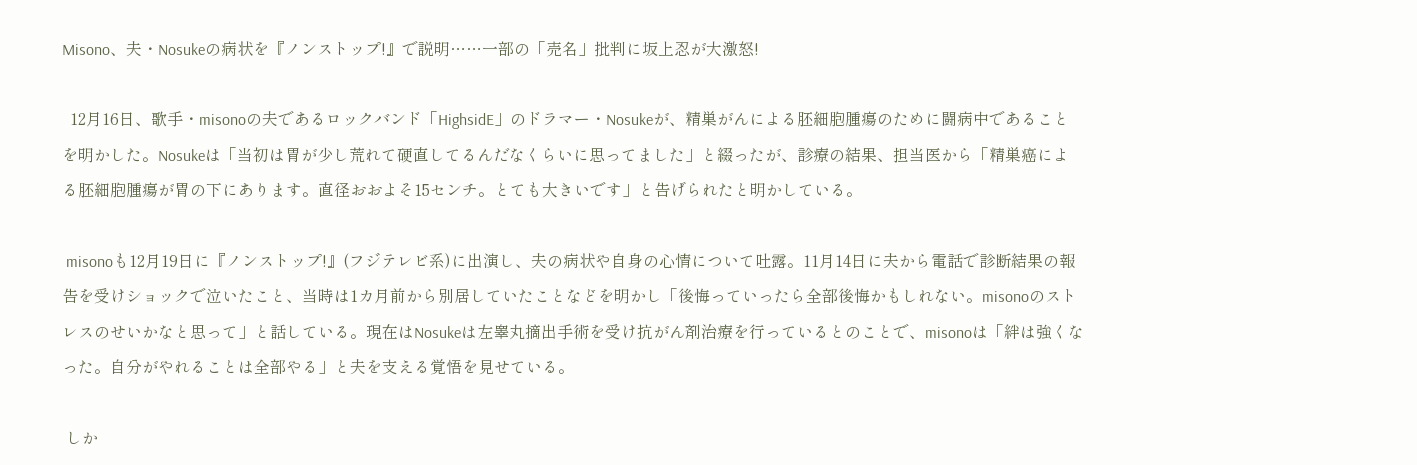Misono、夫・Nosukeの病状を『ノンストップ!』で説明……一部の「売名」批判に坂上忍が大激怒!

  12月16日、歌手・misonoの夫であるロックバンド「HighsidE」のドラマー・Nosukeが、精巣がんによる胚細胞腫瘍のために闘病中であることを明かした。Nosukeは「当初は胃が少し荒れて硬直してるんだなくらいに思ってました」と綴ったが、診療の結果、担当医から「精巣癌による胚細胞腫瘍が胃の下にあります。直径おおよそ15センチ。とても大きいです」と告げられたと明かしている。

 misonoも12月19日に『ノンストップ!』(フジテレビ系)に出演し、夫の病状や自身の心情について吐露。11月14日に夫から電話で診断結果の報告を受けショックで泣いたこと、当時は1カ月前から別居していたことなどを明かし「後悔っていったら全部後悔かもしれない。misonoのストレスのせいかなと思って」と話している。現在はNosukeは左睾丸摘出手術を受け抗がん剤治療を行っているとのことで、misonoは「絆は強くなった。自分がやれることは全部やる」と夫を支える覚悟を見せている。

 しか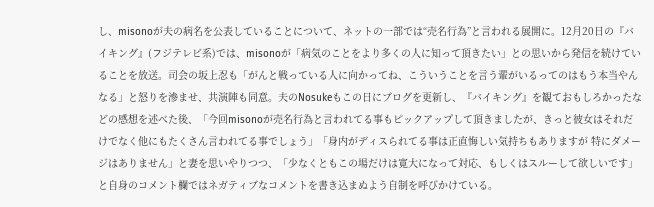し、misonoが夫の病名を公表していることについて、ネットの一部では“売名行為”と言われる展開に。12月20日の『バイキング』(フジテレビ系)では、misonoが「病気のことをより多くの人に知って頂きたい」との思いから発信を続けていることを放送。司会の坂上忍も「がんと戦っている人に向かってね、こういうことを言う輩がいるってのはもう本当やんなる」と怒りを滲ませ、共演陣も同意。夫のNosukeもこの日にブログを更新し、『バイキング』を観ておもしろかったなどの感想を述べた後、「今回misonoが売名行為と言われてる事もピックアップして頂きましたが、きっと彼女はそれだけでなく他にもたくさん言われてる事でしょう」「身内がディスられてる事は正直悔しい気持ちもありますが 特にダメージはありません」と妻を思いやりつつ、「少なくともこの場だけは寛大になって対応、もしくはスルーして欲しいです」と自身のコメント欄ではネガティブなコメントを書き込まぬよう自制を呼びかけている。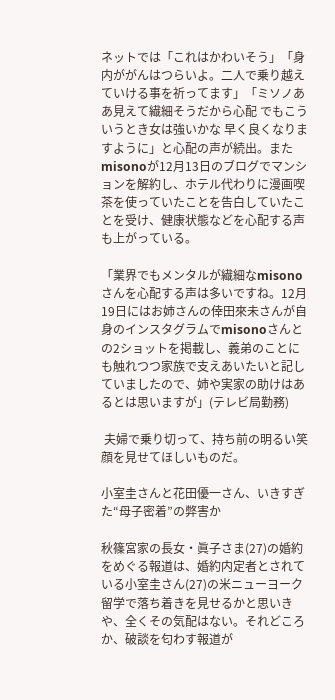ネットでは「これはかわいそう」「身内ががんはつらいよ。二人で乗り越えていける事を祈ってます」「ミソノああ見えて繊細そうだから心配 でもこういうとき女は強いかな 早く良くなりますように」と心配の声が続出。またmisonoが12月13日のブログでマンションを解約し、ホテル代わりに漫画喫茶を使っていたことを告白していたことを受け、健康状態などを心配する声も上がっている。

「業界でもメンタルが繊細なmisonoさんを心配する声は多いですね。12月19日にはお姉さんの倖田來未さんが自身のインスタグラムでmisonoさんとの2ショットを掲載し、義弟のことにも触れつつ家族で支えあいたいと記していましたので、姉や実家の助けはあるとは思いますが」(テレビ局勤務)

 夫婦で乗り切って、持ち前の明るい笑顔を見せてほしいものだ。

小室圭さんと花田優一さん、いきすぎた“母子密着”の弊害か

秋篠宮家の長女・眞子さま(27)の婚約をめぐる報道は、婚約内定者とされている小室圭さん(27)の米ニューヨーク留学で落ち着きを見せるかと思いきや、全くその気配はない。それどころか、破談を匂わす報道が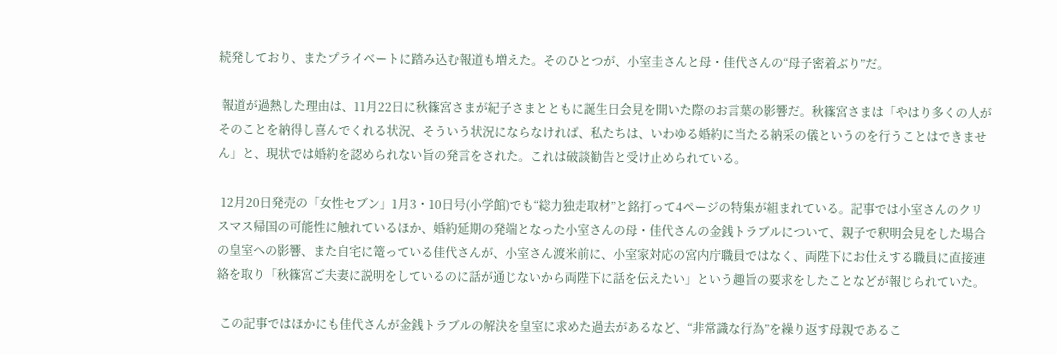続発しており、またプライベートに踏み込む報道も増えた。そのひとつが、小室圭さんと母・佳代さんの“母子密着ぶり”だ。

 報道が過熱した理由は、11月22日に秋篠宮さまが紀子さまとともに誕生日会見を開いた際のお言葉の影響だ。秋篠宮さまは「やはり多くの人がそのことを納得し喜んでくれる状況、そういう状況にならなければ、私たちは、いわゆる婚約に当たる納采の儀というのを行うことはできません」と、現状では婚約を認められない旨の発言をされた。これは破談勧告と受け止められている。

 12月20日発売の「女性セブン」1月3・10日号(小学館)でも“総力独走取材”と銘打って4ページの特集が組まれている。記事では小室さんのクリスマス帰国の可能性に触れているほか、婚約延期の発端となった小室さんの母・佳代さんの金銭トラブルについて、親子で釈明会見をした場合の皇室への影響、また自宅に篭っている佳代さんが、小室さん渡米前に、小室家対応の宮内庁職員ではなく、両陛下にお仕えする職員に直接連絡を取り「秋篠宮ご夫妻に説明をしているのに話が通じないから両陛下に話を伝えたい」という趣旨の要求をしたことなどが報じられていた。

 この記事ではほかにも佳代さんが金銭トラブルの解決を皇室に求めた過去があるなど、“非常識な行為”を繰り返す母親であるこ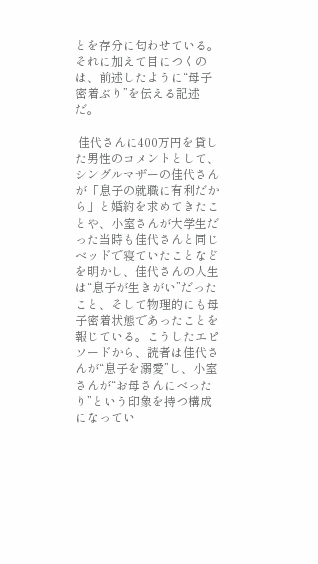とを存分に匂わせている。それに加えて目につくのは、前述したように“母子密着ぶり”を伝える記述だ。

 佳代さんに400万円を貸した男性のコメントとして、シングルマザーの佳代さんが「息子の就職に有利だから」と婚約を求めてきたことや、小室さんが大学生だった当時も佳代さんと同じベッドで寝ていたことなどを明かし、佳代さんの人生は“息子が生きがい”だったこと、そして物理的にも母子密着状態であったことを報じている。こうしたエピソードから、読者は佳代さんが“息子を溺愛”し、小室さんが“お母さんにべったり”という印象を持つ構成になってい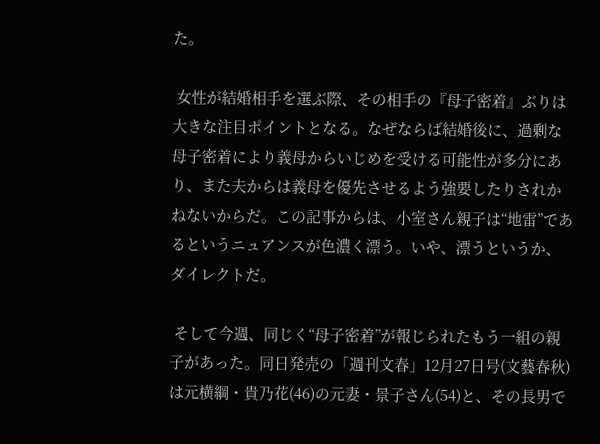た。

 女性が結婚相手を選ぶ際、その相手の『母子密着』ぶりは大きな注目ポイントとなる。なぜならば結婚後に、過剰な母子密着により義母からいじめを受ける可能性が多分にあり、また夫からは義母を優先させるよう強要したりされかねないからだ。この記事からは、小室さん親子は“地雷”であるというニュアンスが色濃く漂う。いや、漂うというか、ダイレクトだ。

 そして今週、同じく“母子密着”が報じられたもう一組の親子があった。同日発売の「週刊文春」12月27日号(文藝春秋)は元横綱・貴乃花(46)の元妻・景子さん(54)と、その長男で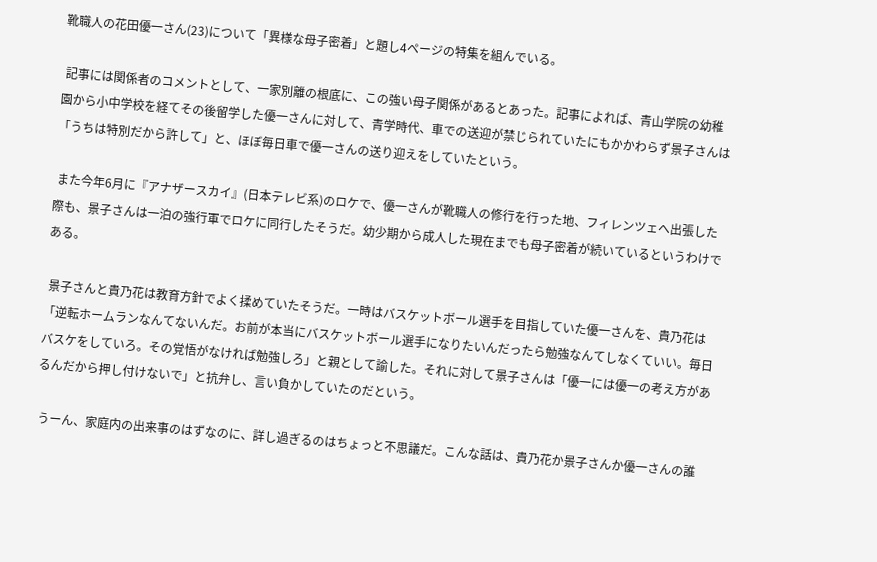靴職人の花田優一さん(23)について「異様な母子密着」と題し4ページの特集を組んでいる。

 記事には関係者のコメントとして、一家別離の根底に、この強い母子関係があるとあった。記事によれば、青山学院の幼稚園から小中学校を経てその後留学した優一さんに対して、青学時代、車での送迎が禁じられていたにもかかわらず景子さんは「うちは特別だから許して」と、ほぼ毎日車で優一さんの送り迎えをしていたという。

 また今年6月に『アナザースカイ』(日本テレビ系)のロケで、優一さんが靴職人の修行を行った地、フィレンツェへ出張した際も、景子さんは一泊の強行軍でロケに同行したそうだ。幼少期から成人した現在までも母子密着が続いているというわけである。

 景子さんと貴乃花は教育方針でよく揉めていたそうだ。一時はバスケットボール選手を目指していた優一さんを、貴乃花は「逆転ホームランなんてないんだ。お前が本当にバスケットボール選手になりたいんだったら勉強なんてしなくていい。毎日バスケをしていろ。その覚悟がなければ勉強しろ」と親として諭した。それに対して景子さんは「優一には優一の考え方があるんだから押し付けないで」と抗弁し、言い負かしていたのだという。

 うーん、家庭内の出来事のはずなのに、詳し過ぎるのはちょっと不思議だ。こんな話は、貴乃花か景子さんか優一さんの誰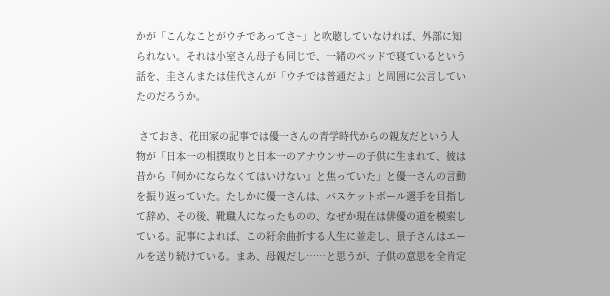かが「こんなことがウチであってさ~」と吹聴していなければ、外部に知られない。それは小室さん母子も同じで、一緒のベッドで寝ているという話を、圭さんまたは佳代さんが「ウチでは普通だよ」と周囲に公言していたのだろうか。

 さておき、花田家の記事では優一さんの青学時代からの親友だという人物が「日本一の相撲取りと日本一のアナウンサーの子供に生まれて、彼は昔から『何かにならなくてはいけない』と焦っていた」と優一さんの言動を振り返っていた。たしかに優一さんは、バスケットボール選手を目指して辞め、その後、靴職人になったものの、なぜか現在は俳優の道を模索している。記事によれば、この紆余曲折する人生に並走し、景子さんはエールを送り続けている。まあ、母親だし……と思うが、子供の意思を全肯定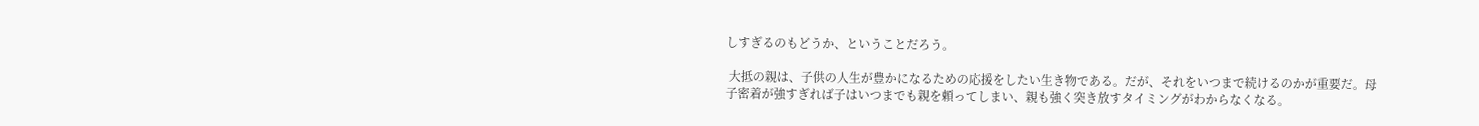しすぎるのもどうか、ということだろう。

 大抵の親は、子供の人生が豊かになるための応援をしたい生き物である。だが、それをいつまで続けるのかが重要だ。母子密着が強すぎれば子はいつまでも親を頼ってしまい、親も強く突き放すタイミングがわからなくなる。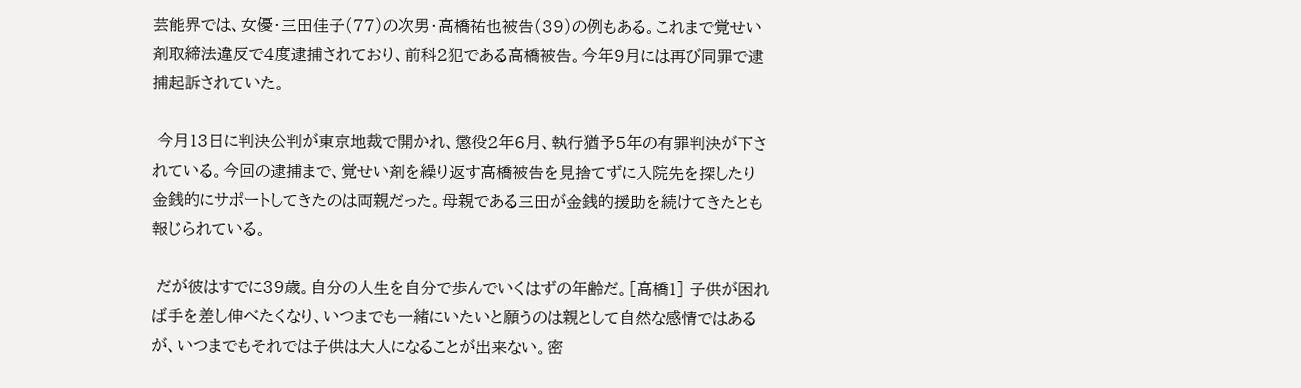芸能界では、女優・三田佳子(77)の次男・高橋祐也被告(39)の例もある。これまで覚せい剤取締法違反で4度逮捕されており、前科2犯である高橋被告。今年9月には再び同罪で逮捕起訴されていた。

 今月13日に判決公判が東京地裁で開かれ、懲役2年6月、執行猶予5年の有罪判決が下されている。今回の逮捕まで、覚せい剤を繰り返す高橋被告を見捨てずに入院先を探したり金銭的にサポートしてきたのは両親だった。母親である三田が金銭的援助を続けてきたとも報じられている。

 だが彼はすでに39歳。自分の人生を自分で歩んでいくはずの年齢だ。[高橋1] 子供が困れば手を差し伸べたくなり、いつまでも一緒にいたいと願うのは親として自然な感情ではあるが、いつまでもそれでは子供は大人になることが出来ない。密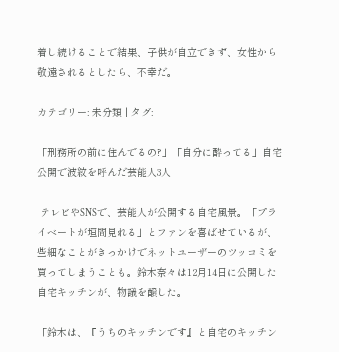着し続けることで結果、子供が自立できず、女性から敬遠されるとしたら、不幸だ。

カテゴリー: 未分類 | タグ:

「刑務所の前に住んでるの?」「自分に酔ってる」自宅公開で波紋を呼んだ芸能人3人

 テレビやSNSで、芸能人が公開する自宅風景。「プライベートが垣間見れる」とファンを喜ばせているが、些細なことがきっかけでネットユーザーのツッコミを買ってしまうことも。鈴木奈々は12月14日に公開した自宅キッチンが、物議を醸した。

「鈴木は、『うちのキッチンです』と自宅のキッチン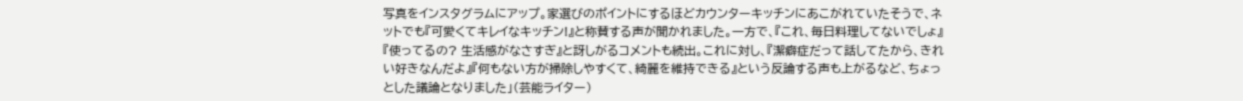写真をインスタグラムにアップ。家選びのポイントにするほどカウンターキッチンにあこがれていたそうで、ネットでも『可愛くてキレイなキッチン!』と称賛する声が聞かれました。一方で、『これ、毎日料理してないでしょ』『使ってるの? 生活感がなさすぎ』と訝しがるコメントも続出。これに対し、『潔癖症だって話してたから、きれい好きなんだよ』『何もない方が掃除しやすくて、綺麗を維持できる』という反論する声も上がるなど、ちょっとした議論となりました」(芸能ライター)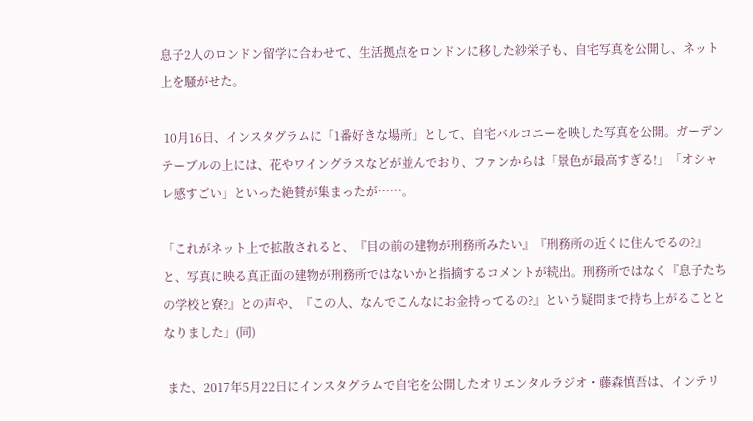息子2人のロンドン留学に合わせて、生活拠点をロンドンに移した紗栄子も、自宅写真を公開し、ネット上を騒がせた。

 10月16日、インスタグラムに「1番好きな場所」として、自宅バルコニーを映した写真を公開。ガーデンテーブルの上には、花やワイングラスなどが並んでおり、ファンからは「景色が最高すぎる!」「オシャレ感すごい」といった絶賛が集まったが……。

「これがネット上で拡散されると、『目の前の建物が刑務所みたい』『刑務所の近くに住んでるの?』と、写真に映る真正面の建物が刑務所ではないかと指摘するコメントが続出。刑務所ではなく『息子たちの学校と寮?』との声や、『この人、なんでこんなにお金持ってるの?』という疑問まで持ち上がることとなりました」(同)

 また、2017年5月22日にインスタグラムで自宅を公開したオリエンタルラジオ・藤森慎吾は、インテリ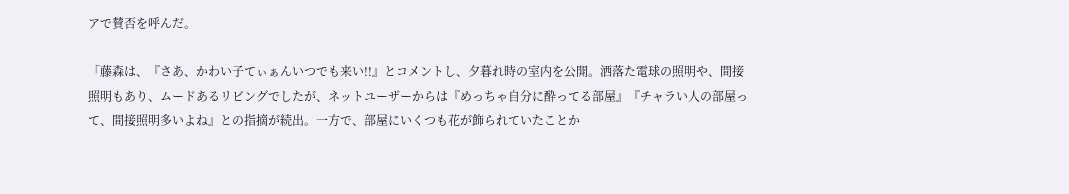アで賛否を呼んだ。

「藤森は、『さあ、かわい子てぃぁんいつでも来い!!』とコメントし、夕暮れ時の室内を公開。洒落た電球の照明や、間接照明もあり、ムードあるリビングでしたが、ネットユーザーからは『めっちゃ自分に酔ってる部屋』『チャラい人の部屋って、間接照明多いよね』との指摘が続出。一方で、部屋にいくつも花が飾られていたことか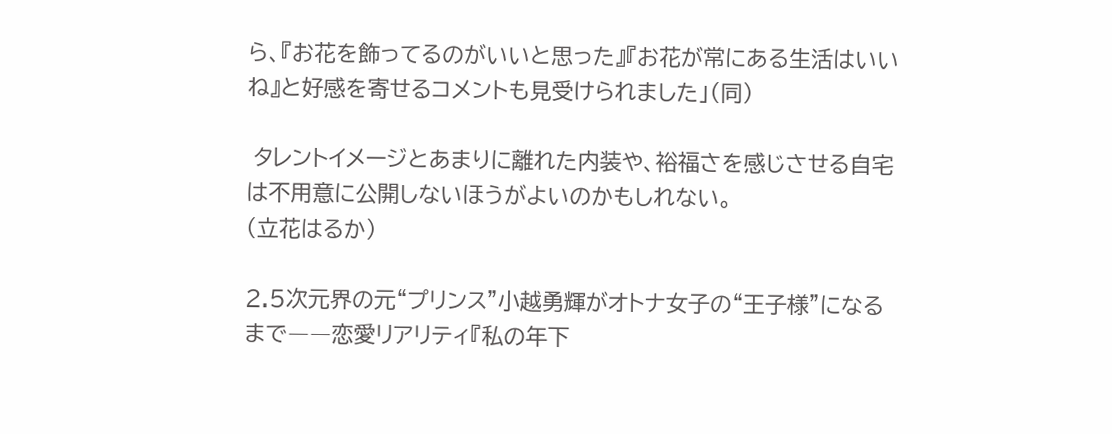ら、『お花を飾ってるのがいいと思った』『お花が常にある生活はいいね』と好感を寄せるコメントも見受けられました」(同)

 タレントイメージとあまりに離れた内装や、裕福さを感じさせる自宅は不用意に公開しないほうがよいのかもしれない。
(立花はるか)

2.5次元界の元“プリンス”小越勇輝がオトナ女子の“王子様”になるまで――恋愛リアリティ『私の年下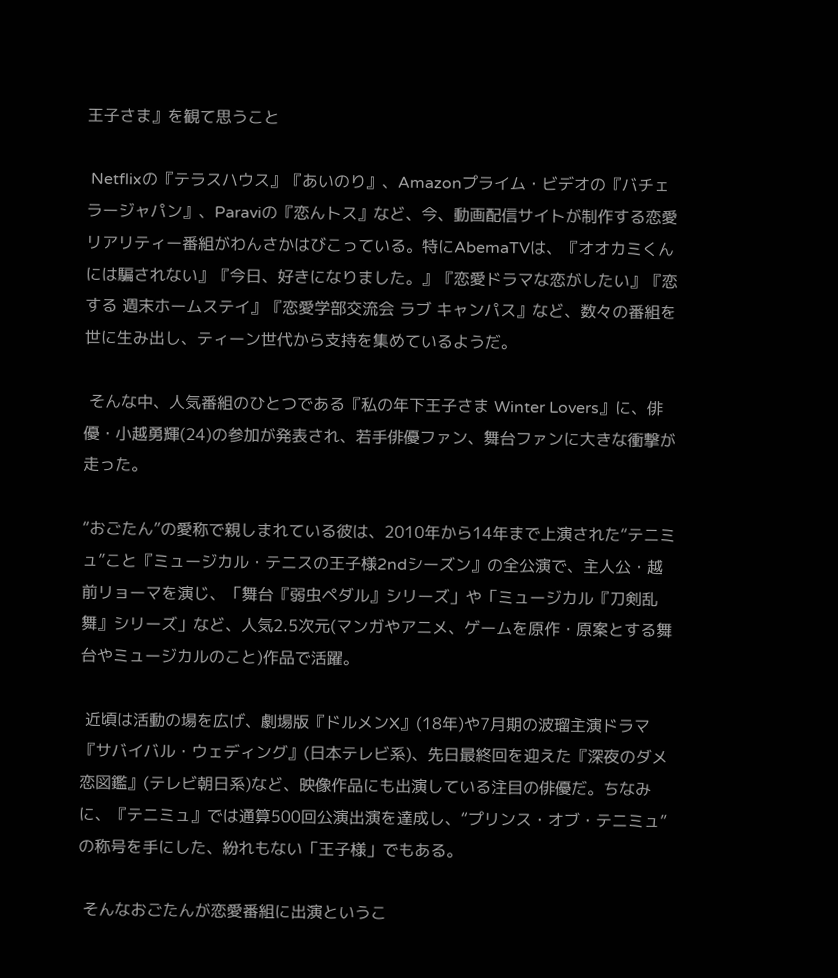王子さま』を観て思うこと

 Netflixの『テラスハウス』『あいのり』、Amazonプライム・ビデオの『バチェラージャパン』、Paraviの『恋んトス』など、今、動画配信サイトが制作する恋愛リアリティー番組がわんさかはびこっている。特にAbemaTVは、『オオカミくんには騙されない』『今日、好きになりました。』『恋愛ドラマな恋がしたい』『恋する 週末ホームステイ』『恋愛学部交流会 ラブ キャンパス』など、数々の番組を世に生み出し、ティーン世代から支持を集めているようだ。

 そんな中、人気番組のひとつである『私の年下王子さま Winter Lovers』に、俳優・小越勇輝(24)の参加が発表され、若手俳優ファン、舞台ファンに大きな衝撃が走った。

“おごたん”の愛称で親しまれている彼は、2010年から14年まで上演された“テニミュ”こと『ミュージカル・テニスの王子様2ndシーズン』の全公演で、主人公・越前リョーマを演じ、「舞台『弱虫ペダル』シリーズ」や「ミュージカル『刀剣乱舞』シリーズ」など、人気2.5次元(マンガやアニメ、ゲームを原作・原案とする舞台やミュージカルのこと)作品で活躍。

 近頃は活動の場を広げ、劇場版『ドルメンX』(18年)や7月期の波瑠主演ドラマ『サバイバル・ウェディング』(日本テレビ系)、先日最終回を迎えた『深夜のダメ恋図鑑』(テレビ朝日系)など、映像作品にも出演している注目の俳優だ。ちなみに、『テニミュ』では通算500回公演出演を達成し、“プリンス・オブ・テニミュ”の称号を手にした、紛れもない「王子様」でもある。

 そんなおごたんが恋愛番組に出演というこ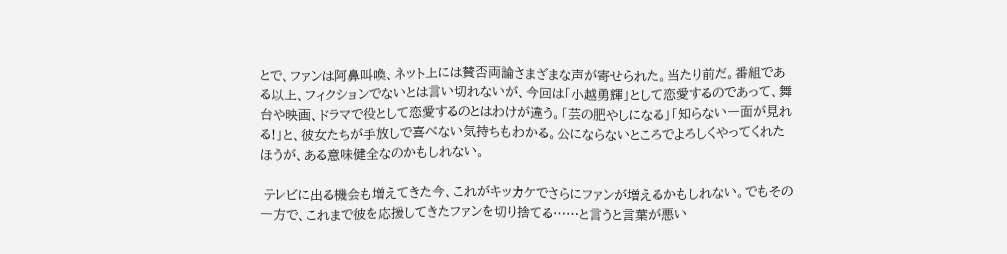とで、ファンは阿鼻叫喚、ネット上には賛否両論さまざまな声が寄せられた。当たり前だ。番組である以上、フィクションでないとは言い切れないが、今回は「小越勇輝」として恋愛するのであって、舞台や映画、ドラマで役として恋愛するのとはわけが違う。「芸の肥やしになる」「知らない一面が見れる!」と、彼女たちが手放しで喜べない気持ちもわかる。公にならないところでよろしくやってくれたほうが、ある意味健全なのかもしれない。

 テレビに出る機会も増えてきた今、これがキッカケでさらにファンが増えるかもしれない。でもその一方で、これまで彼を応援してきたファンを切り捨てる……と言うと言葉が悪い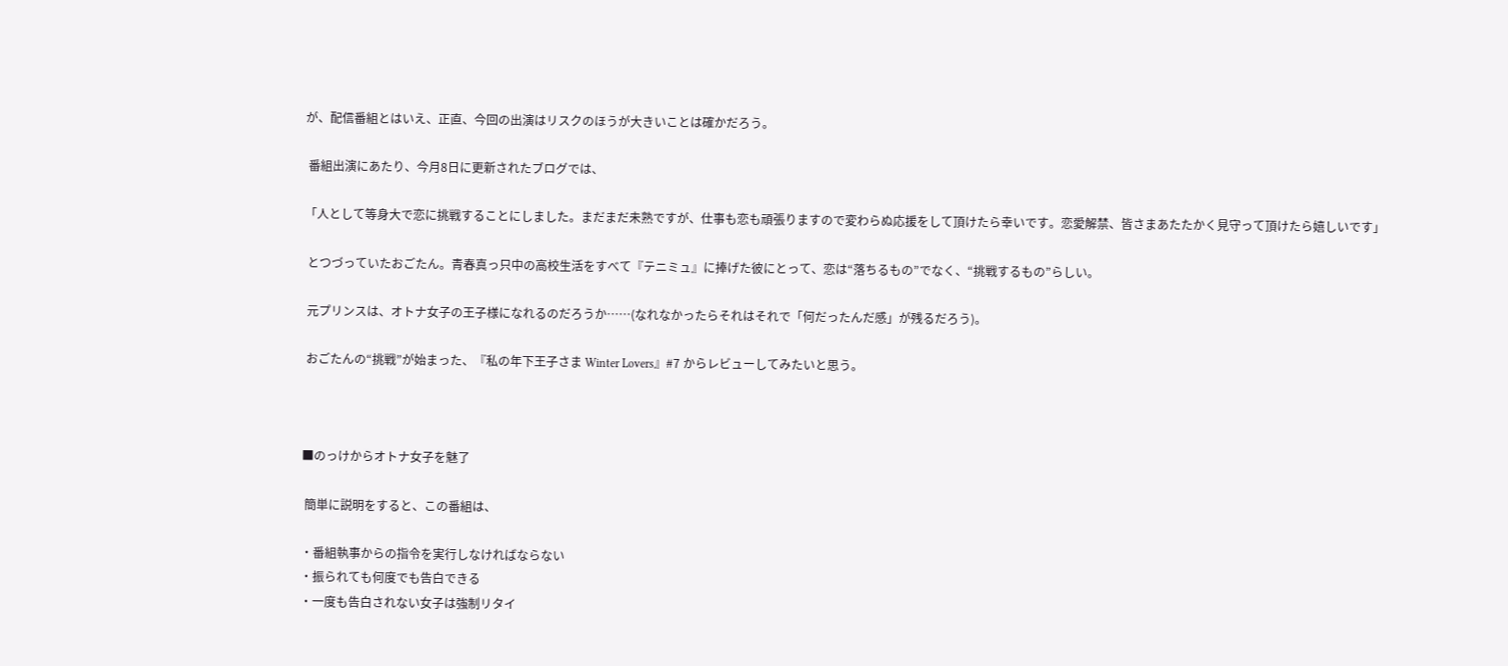が、配信番組とはいえ、正直、今回の出演はリスクのほうが大きいことは確かだろう。

 番組出演にあたり、今月8日に更新されたブログでは、

「人として等身大で恋に挑戦することにしました。まだまだ未熟ですが、仕事も恋も頑張りますので変わらぬ応援をして頂けたら幸いです。恋愛解禁、皆さまあたたかく見守って頂けたら嬉しいです」

 とつづっていたおごたん。青春真っ只中の高校生活をすべて『テニミュ』に捧げた彼にとって、恋は“落ちるもの”でなく、“挑戦するもの”らしい。

 元プリンスは、オトナ女子の王子様になれるのだろうか……(なれなかったらそれはそれで「何だったんだ感」が残るだろう)。

 おごたんの“挑戦”が始まった、『私の年下王子さま Winter Lovers』#7 からレビューしてみたいと思う。



■のっけからオトナ女子を魅了

 簡単に説明をすると、この番組は、

・番組執事からの指令を実行しなければならない
・振られても何度でも告白できる
・一度も告白されない女子は強制リタイ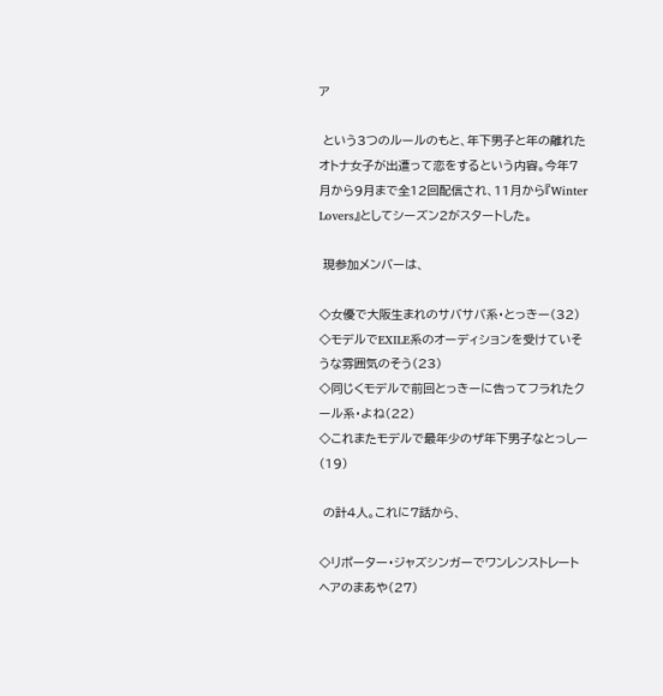ア

 という3つのルールのもと、年下男子と年の離れたオトナ女子が出遭って恋をするという内容。今年7月から9月まで全12回配信され、11月から『Winter Lovers』としてシーズン2がスタートした。

 現参加メンバーは、

◇女優で大阪生まれのサバサバ系・とっきー(32)
◇モデルでEXILE系のオーディションを受けていそうな雰囲気のそう(23)
◇同じくモデルで前回とっきーに告ってフラれたクール系・よね(22)
◇これまたモデルで最年少のザ年下男子なとっしー(19)

 の計4人。これに7話から、

◇リポーター・ジャズシンガーでワンレンストレートヘアのまあや(27)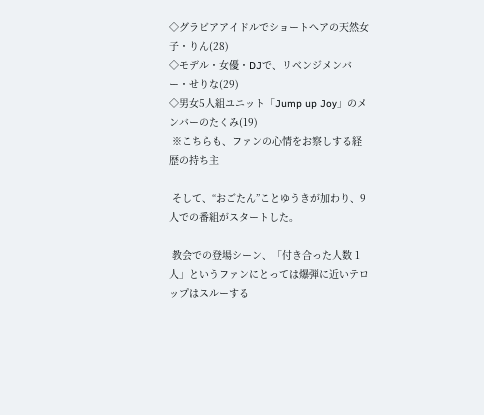◇グラビアアイドルでショートへアの天然女子・りん(28)
◇モデル・女優・DJで、リベンジメンバー・せりな(29)
◇男女5人組ユニット「Jump up Joy」のメンバーのたくみ(19)
 ※こちらも、ファンの心情をお察しする経歴の持ち主

 そして、“おごたん”ことゆうきが加わり、9人での番組がスタートした。

 教会での登場シーン、「付き合った人数 1人」というファンにとっては爆弾に近いテロップはスルーする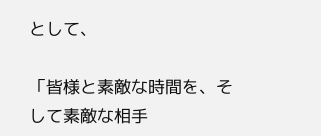として、

「皆様と素敵な時間を、そして素敵な相手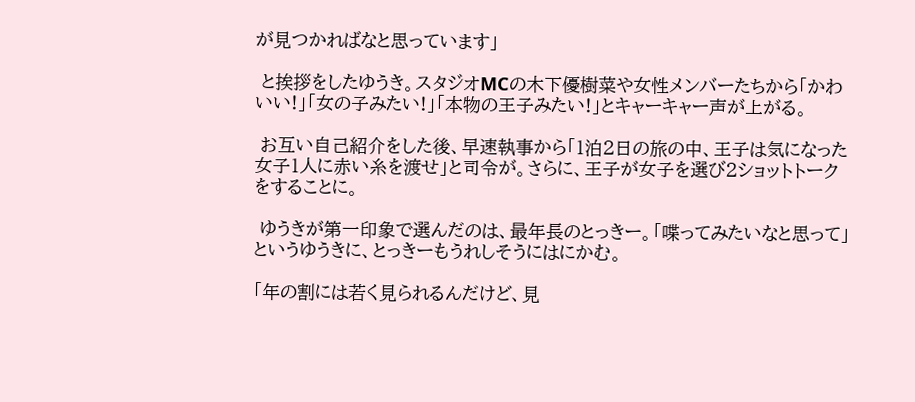が見つかればなと思っています」

 と挨拶をしたゆうき。スタジオMCの木下優樹菜や女性メンバーたちから「かわいい!」「女の子みたい!」「本物の王子みたい!」とキャーキャー声が上がる。

 お互い自己紹介をした後、早速執事から「1泊2日の旅の中、王子は気になった女子1人に赤い糸を渡せ」と司令が。さらに、王子が女子を選び2ショットトークをすることに。

 ゆうきが第一印象で選んだのは、最年長のとっきー。「喋ってみたいなと思って」というゆうきに、とっきーもうれしそうにはにかむ。

「年の割には若く見られるんだけど、見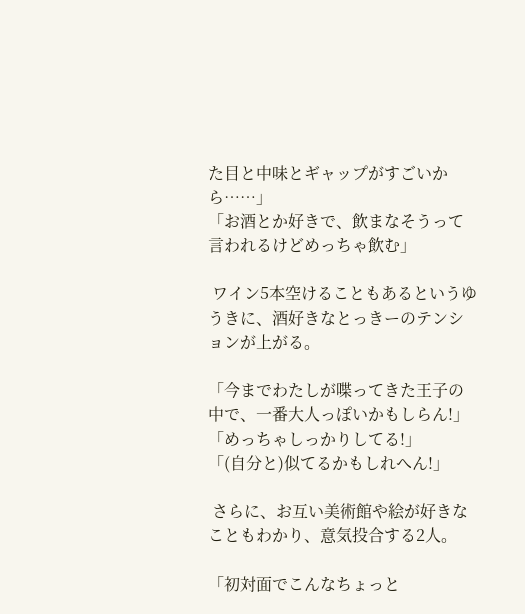た目と中味とギャップがすごいから……」
「お酒とか好きで、飲まなそうって言われるけどめっちゃ飲む」

 ワイン5本空けることもあるというゆうきに、酒好きなとっきーのテンションが上がる。

「今までわたしが喋ってきた王子の中で、一番大人っぽいかもしらん!」
「めっちゃしっかりしてる!」
「(自分と)似てるかもしれへん!」

 さらに、お互い美術館や絵が好きなこともわかり、意気投合する2人。

「初対面でこんなちょっと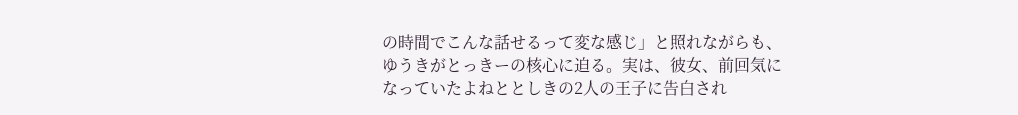の時間でこんな話せるって変な感じ」と照れながらも、ゆうきがとっきーの核心に迫る。実は、彼女、前回気になっていたよねととしきの2人の王子に告白され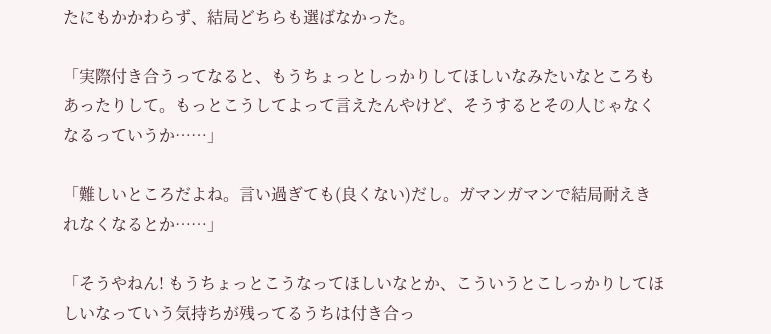たにもかかわらず、結局どちらも選ばなかった。

「実際付き合うってなると、もうちょっとしっかりしてほしいなみたいなところもあったりして。もっとこうしてよって言えたんやけど、そうするとその人じゃなくなるっていうか……」

「難しいところだよね。言い過ぎても(良くない)だし。ガマンガマンで結局耐えきれなくなるとか……」

「そうやねん! もうちょっとこうなってほしいなとか、こういうとこしっかりしてほしいなっていう気持ちが残ってるうちは付き合っ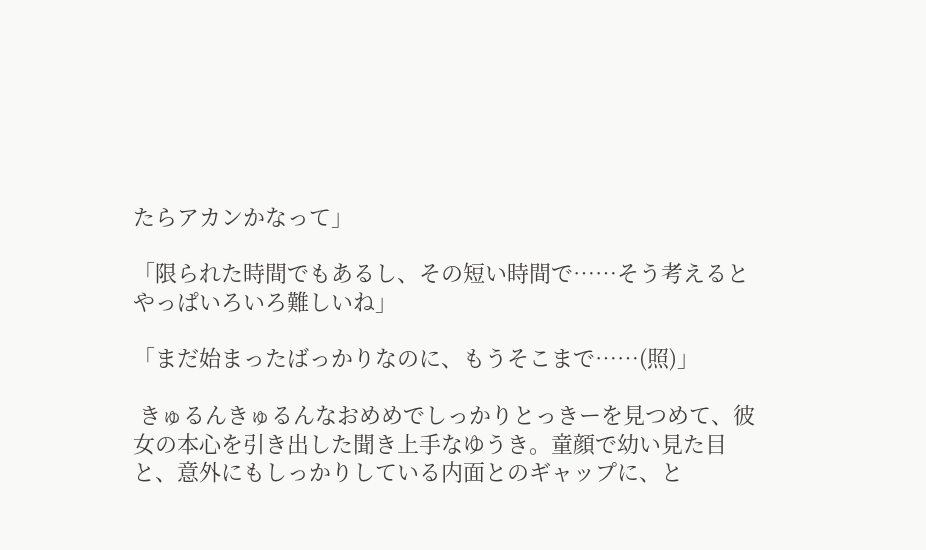たらアカンかなって」

「限られた時間でもあるし、その短い時間で……そう考えるとやっぱいろいろ難しいね」

「まだ始まったばっかりなのに、もうそこまで……(照)」

 きゅるんきゅるんなおめめでしっかりとっきーを見つめて、彼女の本心を引き出した聞き上手なゆうき。童顔で幼い見た目と、意外にもしっかりしている内面とのギャップに、と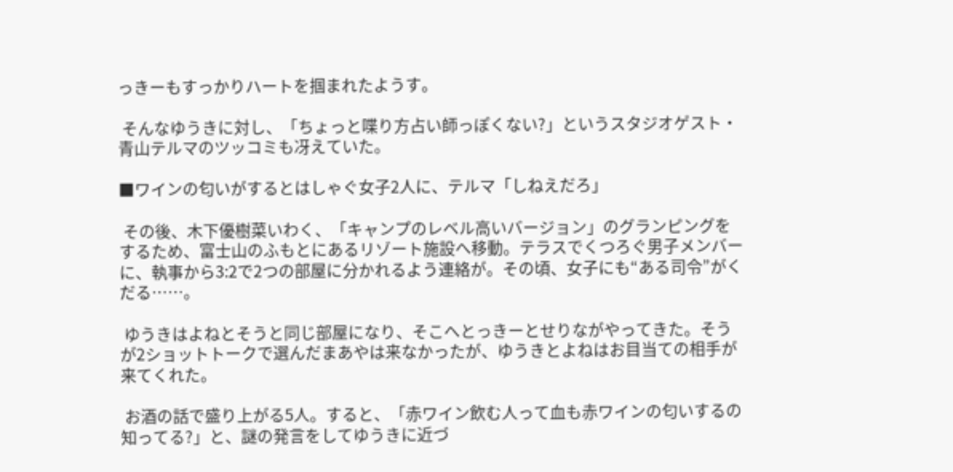っきーもすっかりハートを掴まれたようす。

 そんなゆうきに対し、「ちょっと喋り方占い師っぽくない?」というスタジオゲスト・青山テルマのツッコミも冴えていた。

■ワインの匂いがするとはしゃぐ女子2人に、テルマ「しねえだろ」

 その後、木下優樹菜いわく、「キャンプのレベル高いバージョン」のグランピングをするため、富士山のふもとにあるリゾート施設へ移動。テラスでくつろぐ男子メンバーに、執事から3:2で2つの部屋に分かれるよう連絡が。その頃、女子にも“ある司令”がくだる……。

 ゆうきはよねとそうと同じ部屋になり、そこへとっきーとせりながやってきた。そうが2ショットトークで選んだまあやは来なかったが、ゆうきとよねはお目当ての相手が来てくれた。

 お酒の話で盛り上がる5人。すると、「赤ワイン飲む人って血も赤ワインの匂いするの知ってる?」と、謎の発言をしてゆうきに近づ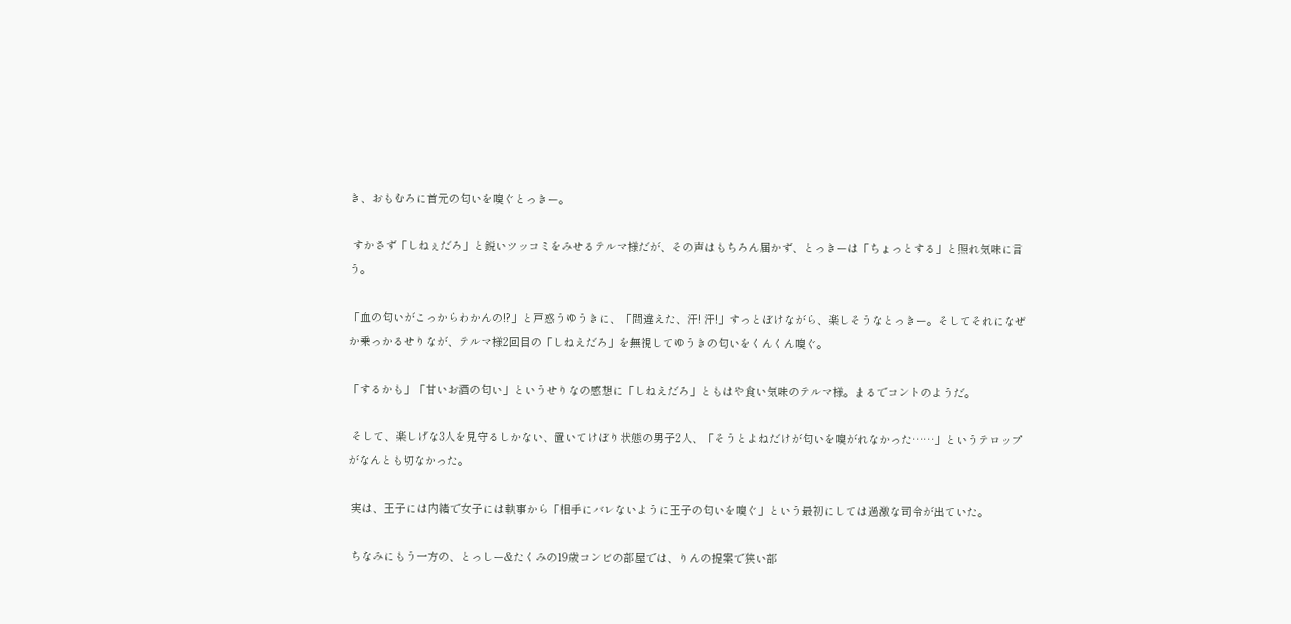き、おもむろに首元の匂いを嗅ぐとっきー。

 すかさず「しねぇだろ」と鋭いツッコミをみせるテルマ様だが、その声はもちろん届かず、とっきーは「ちょっとする」と照れ気味に言う。

「血の匂いがこっからわかんの!?」と戸惑うゆうきに、「間違えた、汗! 汗!」すっとぼけながら、楽しそうなとっきー。そしてそれになぜか乗っかるせりなが、テルマ様2回目の「しねえだろ」を無視してゆうきの匂いをくんくん嗅ぐ。

「するかも」「甘いお酒の匂い」というせりなの感想に「しねえだろ」ともはや食い気味のテルマ様。まるでコントのようだ。

 そして、楽しげな3人を見守るしかない、置いてけぼり状態の男子2人、「そうとよねだけが匂いを嗅がれなかった……」というテロップがなんとも切なかった。

 実は、王子には内緒で女子には執事から「相手にバレないように王子の匂いを嗅ぐ」という最初にしては過激な司令が出ていた。

 ちなみにもう一方の、とっしー&たくみの19歳コンビの部屋では、りんの提案で狭い部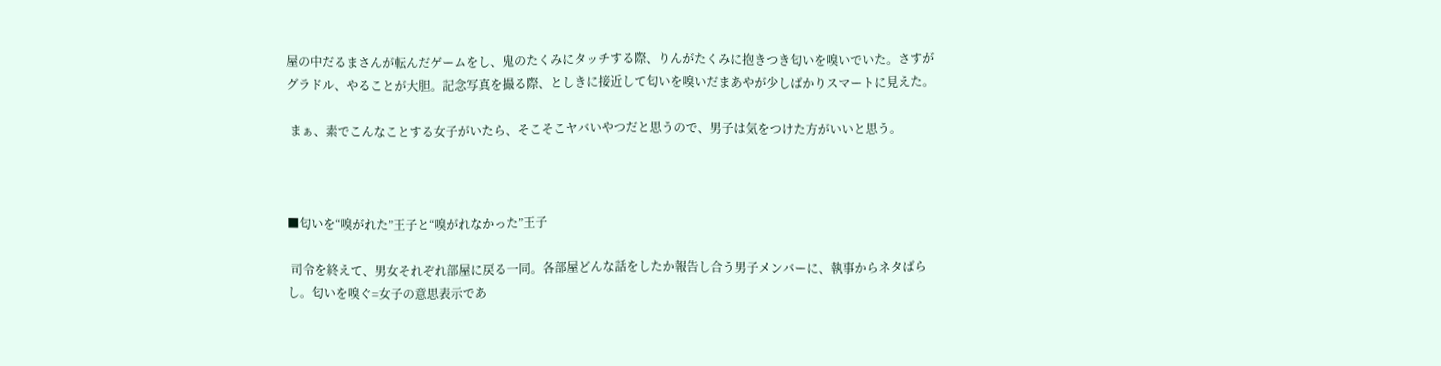屋の中だるまさんが転んだゲームをし、鬼のたくみにタッチする際、りんがたくみに抱きつき匂いを嗅いでいた。さすがグラドル、やることが大胆。記念写真を撮る際、としきに接近して匂いを嗅いだまあやが少しばかりスマートに見えた。

 まぁ、素でこんなことする女子がいたら、そこそこヤバいやつだと思うので、男子は気をつけた方がいいと思う。



■匂いを“嗅がれた”王子と“嗅がれなかった”王子

 司令を終えて、男女それぞれ部屋に戻る一同。各部屋どんな話をしたか報告し合う男子メンバーに、執事からネタばらし。匂いを嗅ぐ=女子の意思表示であ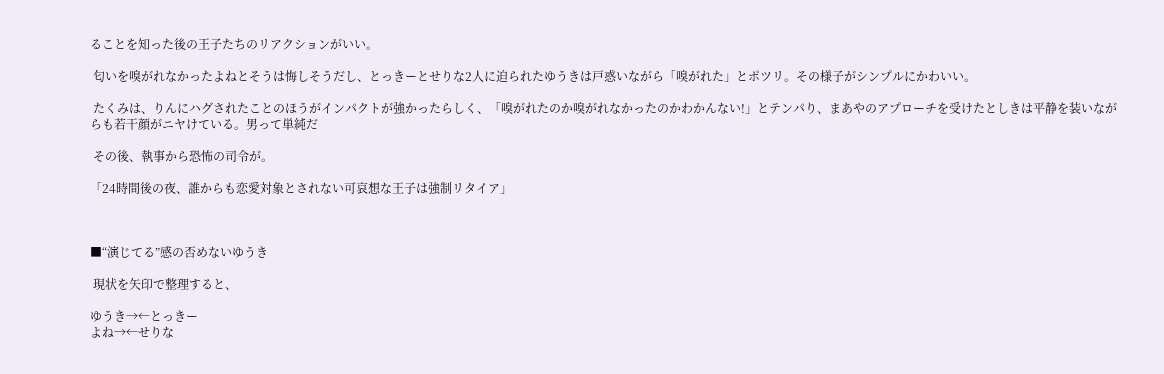ることを知った後の王子たちのリアクションがいい。

 匂いを嗅がれなかったよねとそうは悔しそうだし、とっきーとせりな2人に迫られたゆうきは戸惑いながら「嗅がれた」とポツリ。その様子がシンプルにかわいい。

 たくみは、りんにハグされたことのほうがインパクトが強かったらしく、「嗅がれたのか嗅がれなかったのかわかんない!」とテンパり、まあやのアプローチを受けたとしきは平静を装いながらも若干顔がニヤけている。男って単純だ

 その後、執事から恐怖の司令が。

「24時間後の夜、誰からも恋愛対象とされない可哀想な王子は強制リタイア」



■“演じてる”感の否めないゆうき

 現状を矢印で整理すると、

ゆうき→←とっきー
よね→←せりな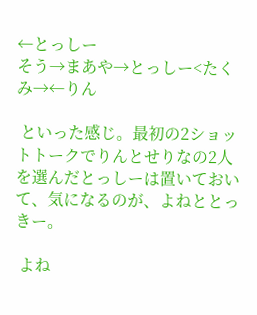←とっしー
そう→まあや→とっしー<たくみ→←りん

 といった感じ。最初の2ショットトークでりんとせりなの2人を選んだとっしーは置いておいて、気になるのが、よねととっきー。

 よね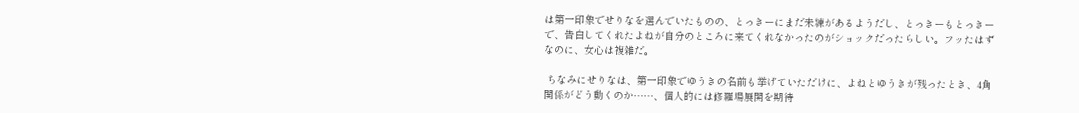は第一印象でせりなを選んでいたものの、とっきーにまだ未練があるようだし、とっきーもとっきーで、告白してくれたよねが自分のところに来てくれなかったのがショックだったらしい。フッたはずなのに、女心は複雑だ。

 ちなみにせりなは、第一印象でゆうきの名前も挙げていただけに、よねとゆうきが残ったとき、4角関係がどう動くのか……、個人的には修羅場展開を期待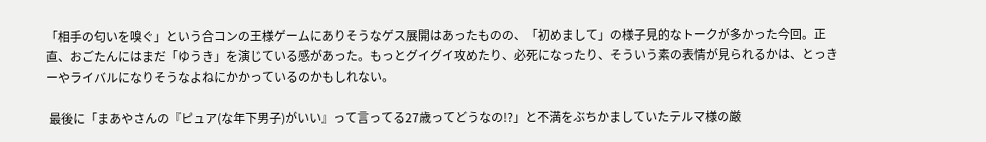「相手の匂いを嗅ぐ」という合コンの王様ゲームにありそうなゲス展開はあったものの、「初めまして」の様子見的なトークが多かった今回。正直、おごたんにはまだ「ゆうき」を演じている感があった。もっとグイグイ攻めたり、必死になったり、そういう素の表情が見られるかは、とっきーやライバルになりそうなよねにかかっているのかもしれない。

 最後に「まあやさんの『ピュア(な年下男子)がいい』って言ってる27歳ってどうなの!?」と不満をぶちかましていたテルマ様の厳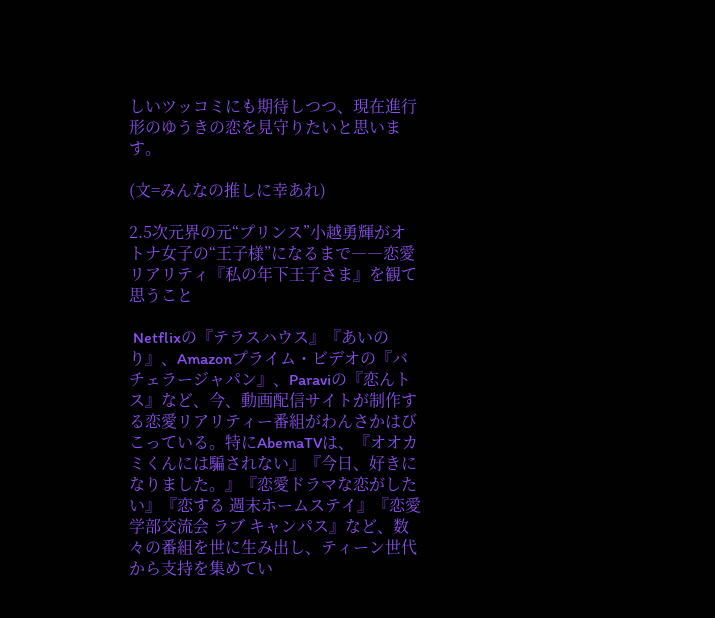しいツッコミにも期待しつつ、現在進行形のゆうきの恋を見守りたいと思います。

(文=みんなの推しに幸あれ)

2.5次元界の元“プリンス”小越勇輝がオトナ女子の“王子様”になるまで――恋愛リアリティ『私の年下王子さま』を観て思うこと

 Netflixの『テラスハウス』『あいのり』、Amazonプライム・ビデオの『バチェラージャパン』、Paraviの『恋んトス』など、今、動画配信サイトが制作する恋愛リアリティー番組がわんさかはびこっている。特にAbemaTVは、『オオカミくんには騙されない』『今日、好きになりました。』『恋愛ドラマな恋がしたい』『恋する 週末ホームステイ』『恋愛学部交流会 ラブ キャンパス』など、数々の番組を世に生み出し、ティーン世代から支持を集めてい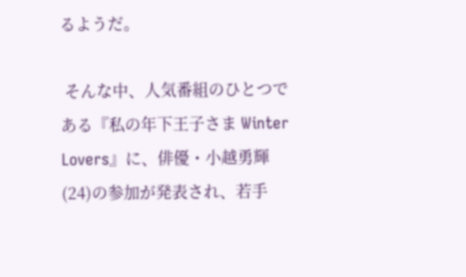るようだ。

 そんな中、人気番組のひとつである『私の年下王子さま Winter Lovers』に、俳優・小越勇輝(24)の参加が発表され、若手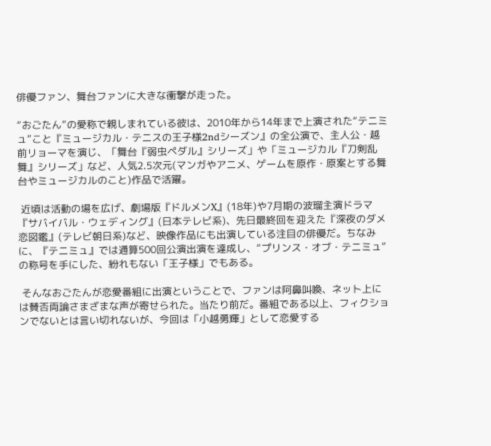俳優ファン、舞台ファンに大きな衝撃が走った。

“おごたん”の愛称で親しまれている彼は、2010年から14年まで上演された“テニミュ”こと『ミュージカル・テニスの王子様2ndシーズン』の全公演で、主人公・越前リョーマを演じ、「舞台『弱虫ペダル』シリーズ」や「ミュージカル『刀剣乱舞』シリーズ」など、人気2.5次元(マンガやアニメ、ゲームを原作・原案とする舞台やミュージカルのこと)作品で活躍。

 近頃は活動の場を広げ、劇場版『ドルメンX』(18年)や7月期の波瑠主演ドラマ『サバイバル・ウェディング』(日本テレビ系)、先日最終回を迎えた『深夜のダメ恋図鑑』(テレビ朝日系)など、映像作品にも出演している注目の俳優だ。ちなみに、『テニミュ』では通算500回公演出演を達成し、“プリンス・オブ・テニミュ”の称号を手にした、紛れもない「王子様」でもある。

 そんなおごたんが恋愛番組に出演ということで、ファンは阿鼻叫喚、ネット上には賛否両論さまざまな声が寄せられた。当たり前だ。番組である以上、フィクションでないとは言い切れないが、今回は「小越勇輝」として恋愛する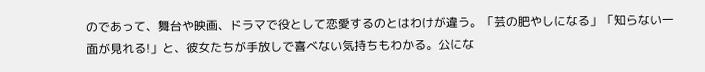のであって、舞台や映画、ドラマで役として恋愛するのとはわけが違う。「芸の肥やしになる」「知らない一面が見れる!」と、彼女たちが手放しで喜べない気持ちもわかる。公にな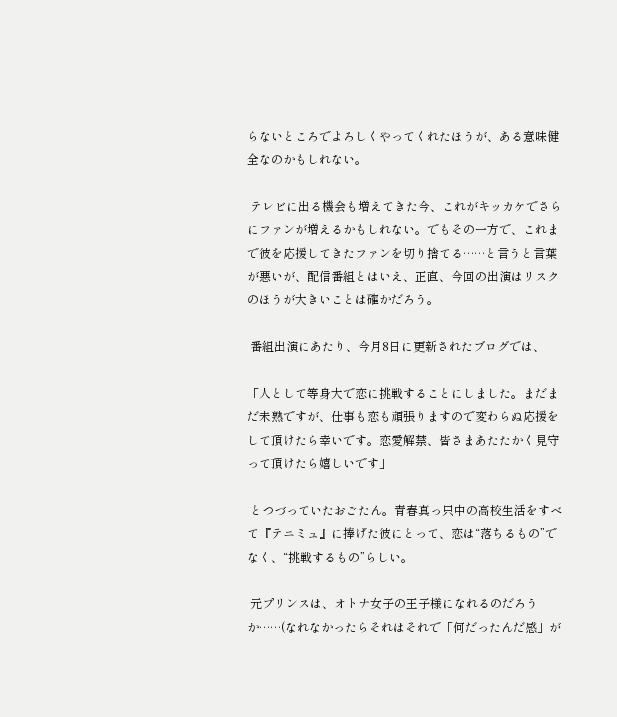らないところでよろしくやってくれたほうが、ある意味健全なのかもしれない。

 テレビに出る機会も増えてきた今、これがキッカケでさらにファンが増えるかもしれない。でもその一方で、これまで彼を応援してきたファンを切り捨てる……と言うと言葉が悪いが、配信番組とはいえ、正直、今回の出演はリスクのほうが大きいことは確かだろう。

 番組出演にあたり、今月8日に更新されたブログでは、

「人として等身大で恋に挑戦することにしました。まだまだ未熟ですが、仕事も恋も頑張りますので変わらぬ応援をして頂けたら幸いです。恋愛解禁、皆さまあたたかく見守って頂けたら嬉しいです」

 とつづっていたおごたん。青春真っ只中の高校生活をすべて『テニミュ』に捧げた彼にとって、恋は“落ちるもの”でなく、“挑戦するもの”らしい。

 元プリンスは、オトナ女子の王子様になれるのだろうか……(なれなかったらそれはそれで「何だったんだ感」が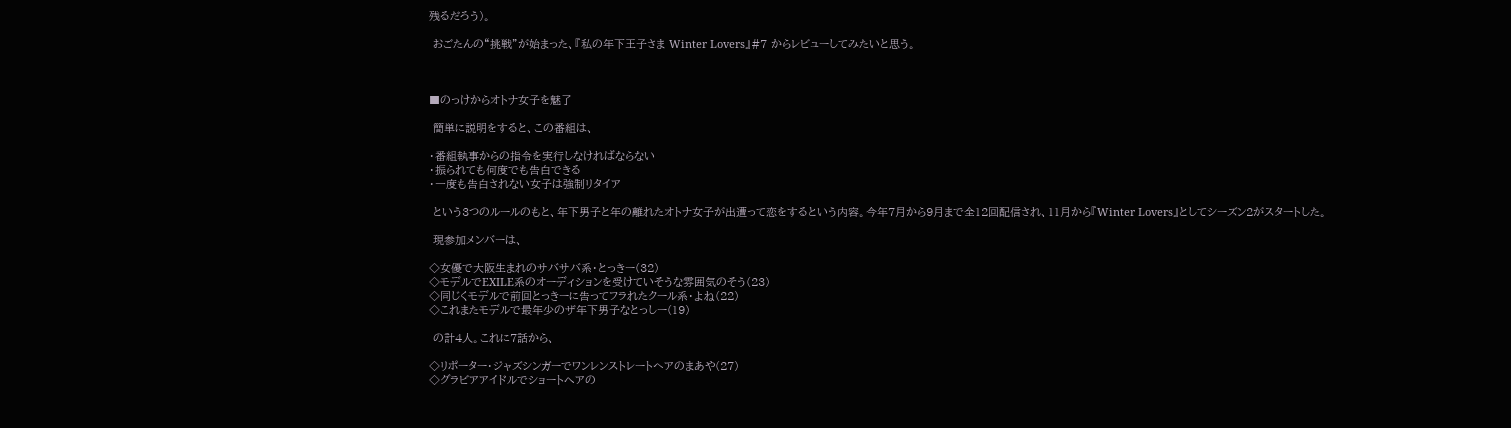残るだろう)。

 おごたんの“挑戦”が始まった、『私の年下王子さま Winter Lovers』#7 からレビューしてみたいと思う。



■のっけからオトナ女子を魅了

 簡単に説明をすると、この番組は、

・番組執事からの指令を実行しなければならない
・振られても何度でも告白できる
・一度も告白されない女子は強制リタイア

 という3つのルールのもと、年下男子と年の離れたオトナ女子が出遭って恋をするという内容。今年7月から9月まで全12回配信され、11月から『Winter Lovers』としてシーズン2がスタートした。

 現参加メンバーは、

◇女優で大阪生まれのサバサバ系・とっきー(32)
◇モデルでEXILE系のオーディションを受けていそうな雰囲気のそう(23)
◇同じくモデルで前回とっきーに告ってフラれたクール系・よね(22)
◇これまたモデルで最年少のザ年下男子なとっしー(19)

 の計4人。これに7話から、

◇リポーター・ジャズシンガーでワンレンストレートヘアのまあや(27)
◇グラビアアイドルでショートへアの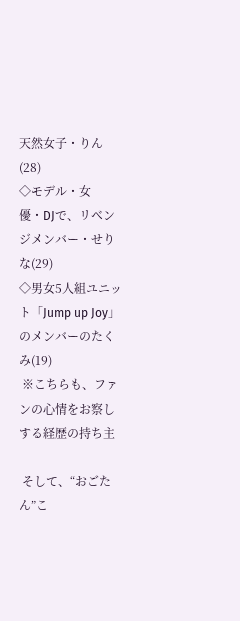天然女子・りん(28)
◇モデル・女優・DJで、リベンジメンバー・せりな(29)
◇男女5人組ユニット「Jump up Joy」のメンバーのたくみ(19)
 ※こちらも、ファンの心情をお察しする経歴の持ち主

 そして、“おごたん”こ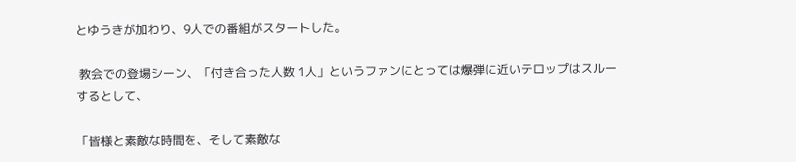とゆうきが加わり、9人での番組がスタートした。

 教会での登場シーン、「付き合った人数 1人」というファンにとっては爆弾に近いテロップはスルーするとして、

「皆様と素敵な時間を、そして素敵な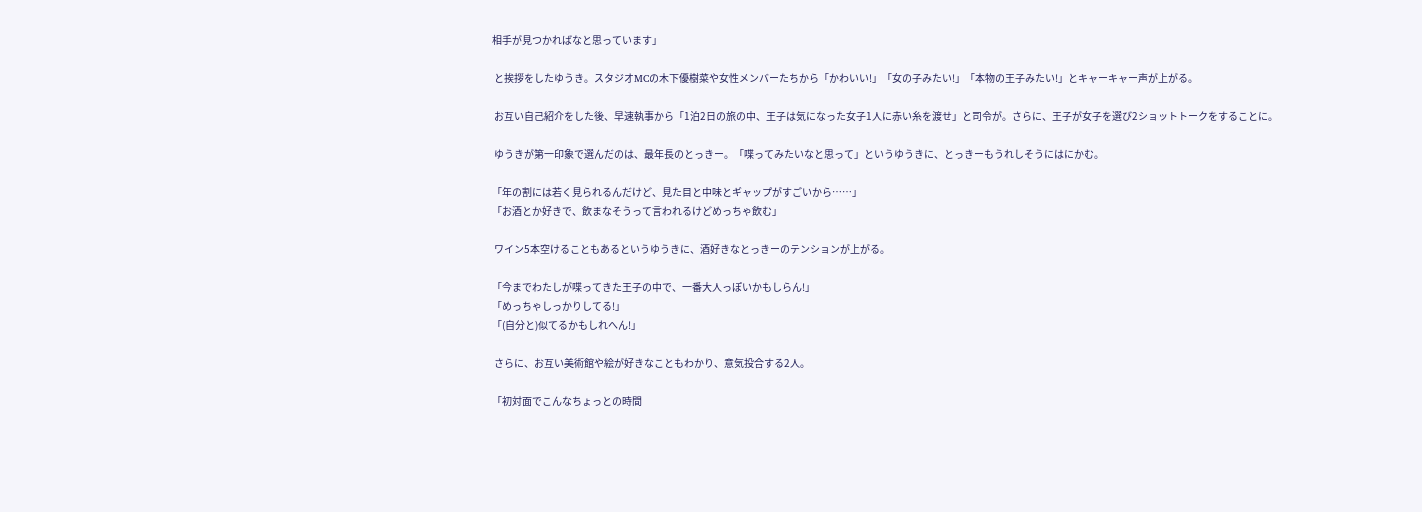相手が見つかればなと思っています」

 と挨拶をしたゆうき。スタジオMCの木下優樹菜や女性メンバーたちから「かわいい!」「女の子みたい!」「本物の王子みたい!」とキャーキャー声が上がる。

 お互い自己紹介をした後、早速執事から「1泊2日の旅の中、王子は気になった女子1人に赤い糸を渡せ」と司令が。さらに、王子が女子を選び2ショットトークをすることに。

 ゆうきが第一印象で選んだのは、最年長のとっきー。「喋ってみたいなと思って」というゆうきに、とっきーもうれしそうにはにかむ。

「年の割には若く見られるんだけど、見た目と中味とギャップがすごいから……」
「お酒とか好きで、飲まなそうって言われるけどめっちゃ飲む」

 ワイン5本空けることもあるというゆうきに、酒好きなとっきーのテンションが上がる。

「今までわたしが喋ってきた王子の中で、一番大人っぽいかもしらん!」
「めっちゃしっかりしてる!」
「(自分と)似てるかもしれへん!」

 さらに、お互い美術館や絵が好きなこともわかり、意気投合する2人。

「初対面でこんなちょっとの時間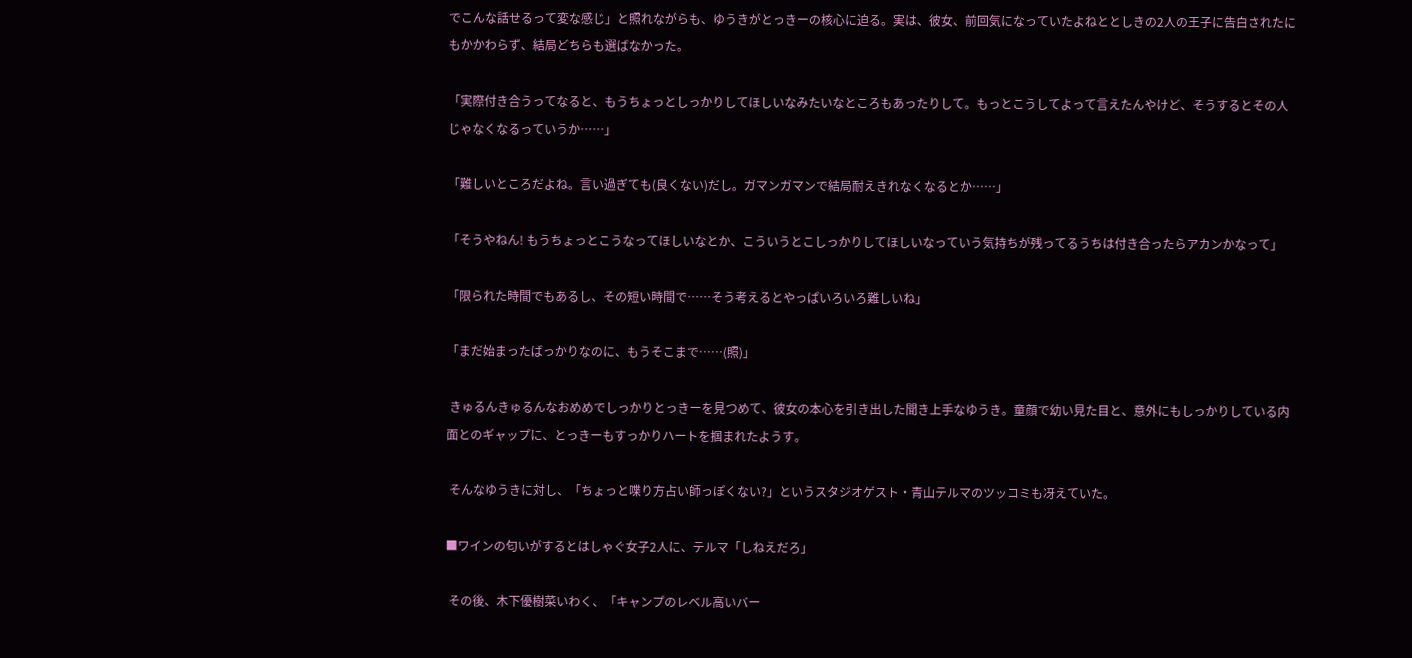でこんな話せるって変な感じ」と照れながらも、ゆうきがとっきーの核心に迫る。実は、彼女、前回気になっていたよねととしきの2人の王子に告白されたにもかかわらず、結局どちらも選ばなかった。

「実際付き合うってなると、もうちょっとしっかりしてほしいなみたいなところもあったりして。もっとこうしてよって言えたんやけど、そうするとその人じゃなくなるっていうか……」

「難しいところだよね。言い過ぎても(良くない)だし。ガマンガマンで結局耐えきれなくなるとか……」

「そうやねん! もうちょっとこうなってほしいなとか、こういうとこしっかりしてほしいなっていう気持ちが残ってるうちは付き合ったらアカンかなって」

「限られた時間でもあるし、その短い時間で……そう考えるとやっぱいろいろ難しいね」

「まだ始まったばっかりなのに、もうそこまで……(照)」

 きゅるんきゅるんなおめめでしっかりとっきーを見つめて、彼女の本心を引き出した聞き上手なゆうき。童顔で幼い見た目と、意外にもしっかりしている内面とのギャップに、とっきーもすっかりハートを掴まれたようす。

 そんなゆうきに対し、「ちょっと喋り方占い師っぽくない?」というスタジオゲスト・青山テルマのツッコミも冴えていた。

■ワインの匂いがするとはしゃぐ女子2人に、テルマ「しねえだろ」

 その後、木下優樹菜いわく、「キャンプのレベル高いバー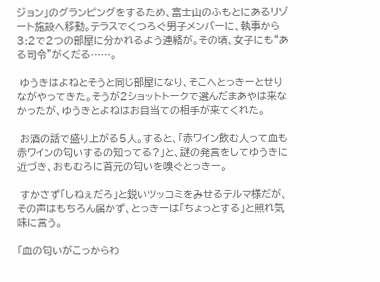ジョン」のグランピングをするため、富士山のふもとにあるリゾート施設へ移動。テラスでくつろぐ男子メンバーに、執事から3:2で2つの部屋に分かれるよう連絡が。その頃、女子にも“ある司令”がくだる……。

 ゆうきはよねとそうと同じ部屋になり、そこへとっきーとせりながやってきた。そうが2ショットトークで選んだまあやは来なかったが、ゆうきとよねはお目当ての相手が来てくれた。

 お酒の話で盛り上がる5人。すると、「赤ワイン飲む人って血も赤ワインの匂いするの知ってる?」と、謎の発言をしてゆうきに近づき、おもむろに首元の匂いを嗅ぐとっきー。

 すかさず「しねぇだろ」と鋭いツッコミをみせるテルマ様だが、その声はもちろん届かず、とっきーは「ちょっとする」と照れ気味に言う。

「血の匂いがこっからわ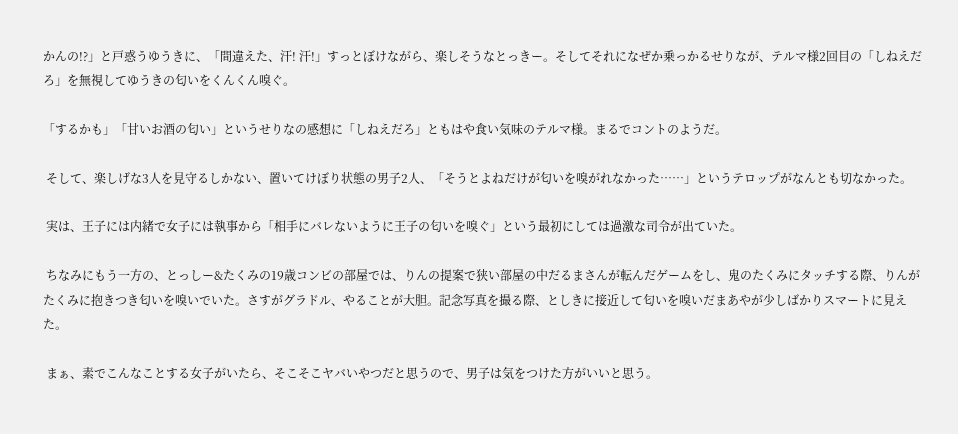かんの!?」と戸惑うゆうきに、「間違えた、汗! 汗!」すっとぼけながら、楽しそうなとっきー。そしてそれになぜか乗っかるせりなが、テルマ様2回目の「しねえだろ」を無視してゆうきの匂いをくんくん嗅ぐ。

「するかも」「甘いお酒の匂い」というせりなの感想に「しねえだろ」ともはや食い気味のテルマ様。まるでコントのようだ。

 そして、楽しげな3人を見守るしかない、置いてけぼり状態の男子2人、「そうとよねだけが匂いを嗅がれなかった……」というテロップがなんとも切なかった。

 実は、王子には内緒で女子には執事から「相手にバレないように王子の匂いを嗅ぐ」という最初にしては過激な司令が出ていた。

 ちなみにもう一方の、とっしー&たくみの19歳コンビの部屋では、りんの提案で狭い部屋の中だるまさんが転んだゲームをし、鬼のたくみにタッチする際、りんがたくみに抱きつき匂いを嗅いでいた。さすがグラドル、やることが大胆。記念写真を撮る際、としきに接近して匂いを嗅いだまあやが少しばかりスマートに見えた。

 まぁ、素でこんなことする女子がいたら、そこそこヤバいやつだと思うので、男子は気をつけた方がいいと思う。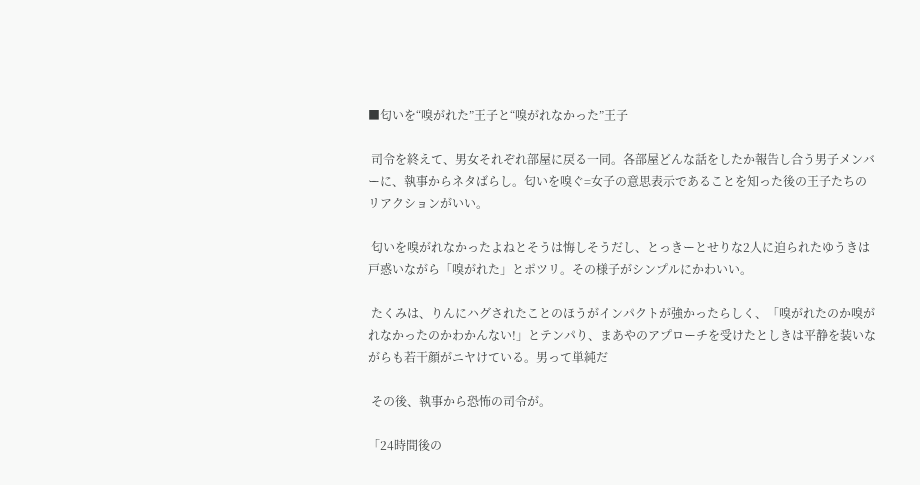■匂いを“嗅がれた”王子と“嗅がれなかった”王子

 司令を終えて、男女それぞれ部屋に戻る一同。各部屋どんな話をしたか報告し合う男子メンバーに、執事からネタばらし。匂いを嗅ぐ=女子の意思表示であることを知った後の王子たちのリアクションがいい。

 匂いを嗅がれなかったよねとそうは悔しそうだし、とっきーとせりな2人に迫られたゆうきは戸惑いながら「嗅がれた」とポツリ。その様子がシンプルにかわいい。

 たくみは、りんにハグされたことのほうがインパクトが強かったらしく、「嗅がれたのか嗅がれなかったのかわかんない!」とテンパり、まあやのアプローチを受けたとしきは平静を装いながらも若干顔がニヤけている。男って単純だ

 その後、執事から恐怖の司令が。

「24時間後の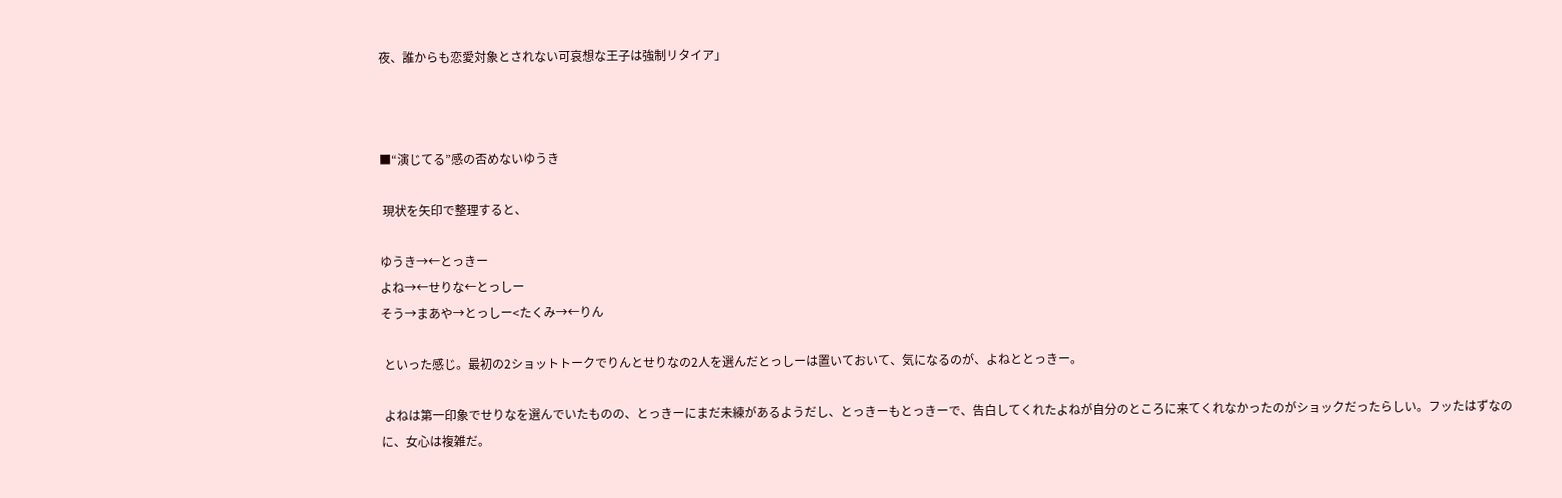夜、誰からも恋愛対象とされない可哀想な王子は強制リタイア」



■“演じてる”感の否めないゆうき

 現状を矢印で整理すると、

ゆうき→←とっきー
よね→←せりな←とっしー
そう→まあや→とっしー<たくみ→←りん

 といった感じ。最初の2ショットトークでりんとせりなの2人を選んだとっしーは置いておいて、気になるのが、よねととっきー。

 よねは第一印象でせりなを選んでいたものの、とっきーにまだ未練があるようだし、とっきーもとっきーで、告白してくれたよねが自分のところに来てくれなかったのがショックだったらしい。フッたはずなのに、女心は複雑だ。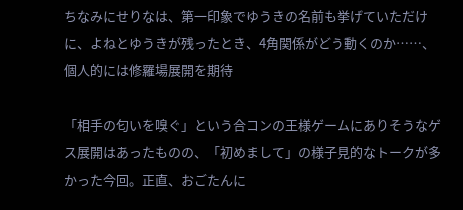ちなみにせりなは、第一印象でゆうきの名前も挙げていただけに、よねとゆうきが残ったとき、4角関係がどう動くのか……、個人的には修羅場展開を期待

「相手の匂いを嗅ぐ」という合コンの王様ゲームにありそうなゲス展開はあったものの、「初めまして」の様子見的なトークが多かった今回。正直、おごたんに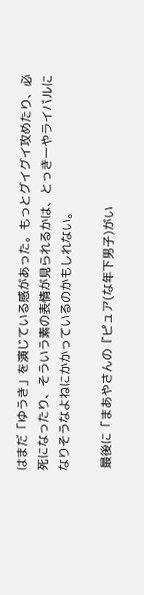はまだ「ゆうき」を演じている感があった。もっとグイグイ攻めたり、必死になったり、そういう素の表情が見られるかは、とっきーやライバルになりそうなよねにかかっているのかもしれない。

 最後に「まあやさんの『ピュア(な年下男子)がい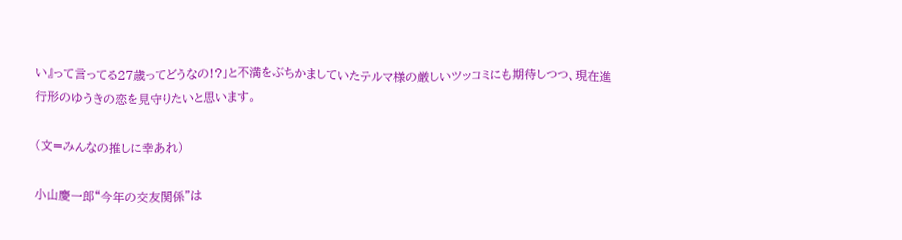い』って言ってる27歳ってどうなの!?」と不満をぶちかましていたテルマ様の厳しいツッコミにも期待しつつ、現在進行形のゆうきの恋を見守りたいと思います。

(文=みんなの推しに幸あれ)

小山慶一郎“今年の交友関係”は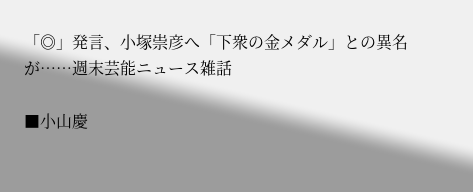「◎」発言、小塚祟彦へ「下衆の金メダル」との異名が……週末芸能ニュース雑話

■小山慶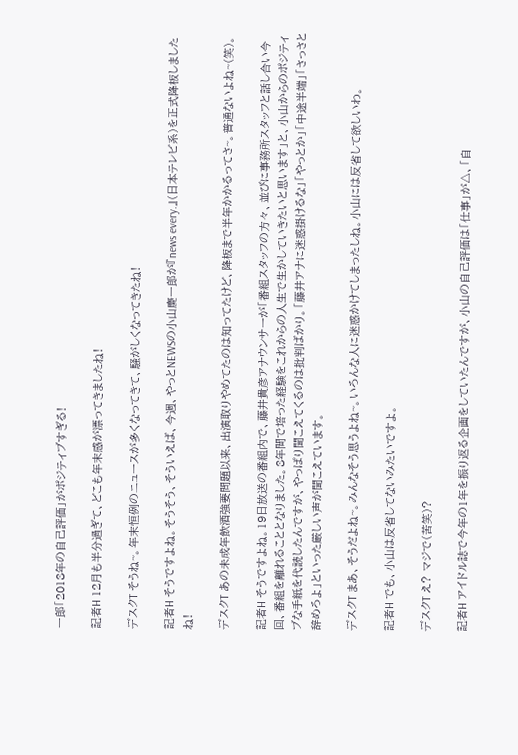一郎「2018年の自己評価」がポジティブすぎる!

記者H 12月も半分過ぎて、どこも年末感が漂ってきましたね!

デスクT そうね~。年末恒例のニュースが多くなってきて、騒がしくなってきたね!

記者H そうですよね。そうそう、そういえば、今週、やっとNEWSの小山慶一郎が『news every.』(日本テレビ系)を正式降板しましたね!

デスクT あの未成年飲酒強要問題以来、出演取りやめてたのは知ってたけど、降板まで半年かかるってさ~。普通ないよね~(笑)。

記者H そうですよね。19日放送の番組内で、藤井貴彦アナウンサーが「番組スタッフの方々、並びに事務所スタッフと話し合い今回、番組を離れることとなりました。8年間で培った経験をこれからの人生で生かしていきたいと思います」と、小山からのポジティブな手紙を代読したんですが、やっぱり聞こえてくるのは批判ばかり。「藤井アナに迷惑掛けるな」「やっとか」「中途半端」「さっさと辞めろよ」といった厳しい声が聞こえています。

デスクT まあ、そうだよね~。みんなそう思うよね~。いろんな人に迷惑かけてしまったしね。小山には反省して欲しいわ。

記者H でも、小山は反省してないみたいですよ。

デスクT え? マジで(苦笑)?

記者H アイドル誌で今年の1年を振り返る企画をしていたんですが、小山の自己評価は「仕事」が△、「自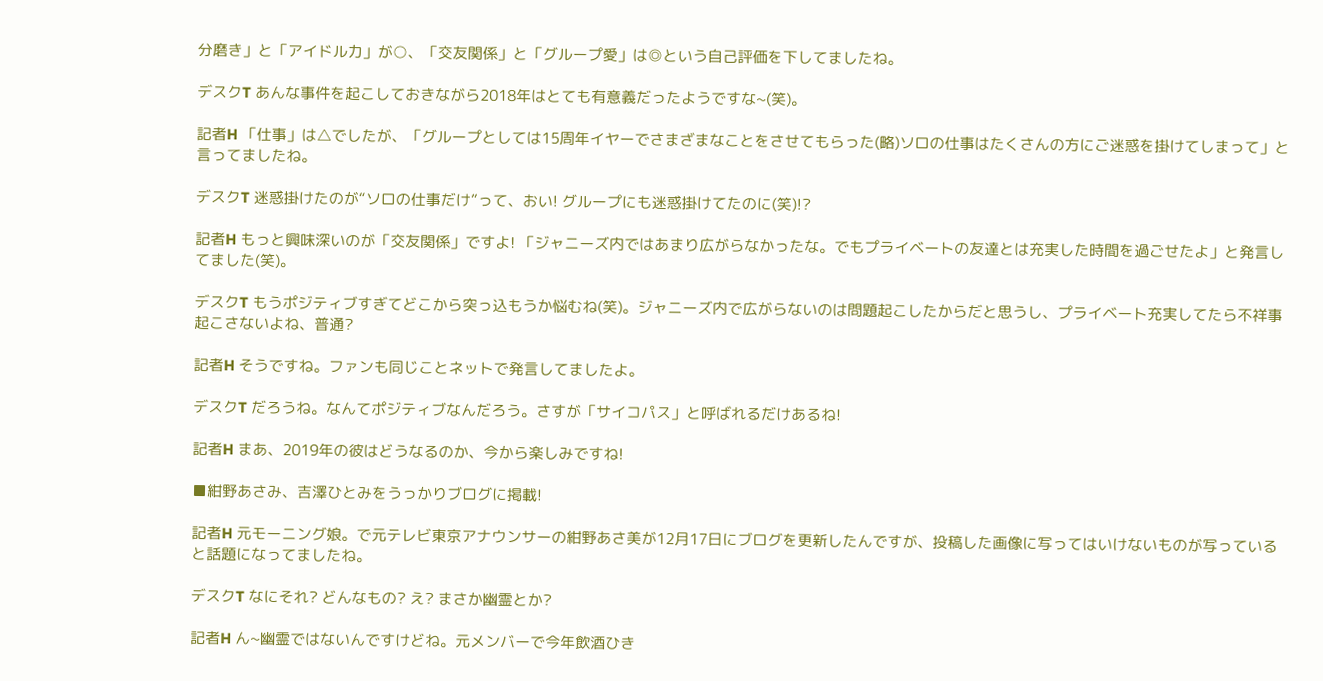分磨き」と「アイドル力」が○、「交友関係」と「グループ愛」は◎という自己評価を下してましたね。

デスクT あんな事件を起こしておきながら2018年はとても有意義だったようですな~(笑)。

記者H 「仕事」は△でしたが、「グループとしては15周年イヤーでさまざまなことをさせてもらった(略)ソロの仕事はたくさんの方にご迷惑を掛けてしまって」と言ってましたね。

デスクT 迷惑掛けたのが“ソロの仕事だけ”って、おい! グループにも迷惑掛けてたのに(笑)!?

記者H もっと興味深いのが「交友関係」ですよ! 「ジャニーズ内ではあまり広がらなかったな。でもプライベートの友達とは充実した時間を過ごせたよ」と発言してました(笑)。

デスクT もうポジティブすぎてどこから突っ込もうか悩むね(笑)。ジャニーズ内で広がらないのは問題起こしたからだと思うし、プライベート充実してたら不祥事起こさないよね、普通?

記者H そうですね。ファンも同じことネットで発言してましたよ。

デスクT だろうね。なんてポジティブなんだろう。さすが「サイコパス」と呼ばれるだけあるね!

記者H まあ、2019年の彼はどうなるのか、今から楽しみですね!

■紺野あさみ、吉澤ひとみをうっかりブログに掲載!

記者H 元モーニング娘。で元テレビ東京アナウンサーの紺野あさ美が12月17日にブログを更新したんですが、投稿した画像に写ってはいけないものが写っていると話題になってましたね。

デスクT なにそれ? どんなもの? え? まさか幽霊とか?

記者H ん~幽霊ではないんですけどね。元メンバーで今年飲酒ひき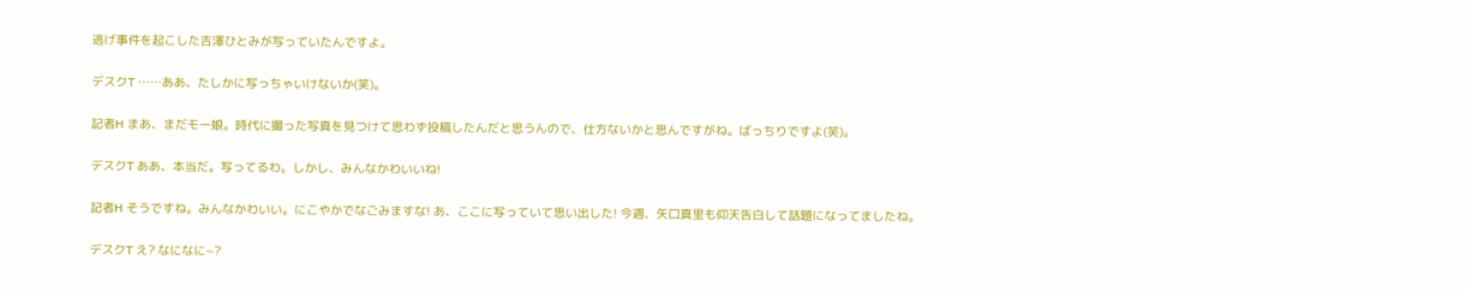逃げ事件を起こした吉澤ひとみが写っていたんですよ。

デスクT ……ああ、たしかに写っちゃいけないか(笑)。

記者H まあ、まだモー娘。時代に撮った写真を見つけて思わず投稿したんだと思うんので、仕方ないかと思んですがね。ばっちりですよ(笑)。

デスクT ああ、本当だ。写ってるわ。しかし、みんなかわいいね!

記者H そうですね。みんなかわいい。にこやかでなごみますな! あ、ここに写っていて思い出した! 今週、矢口真里も仰天告白して話題になってましたね。

デスクT え? なになに~?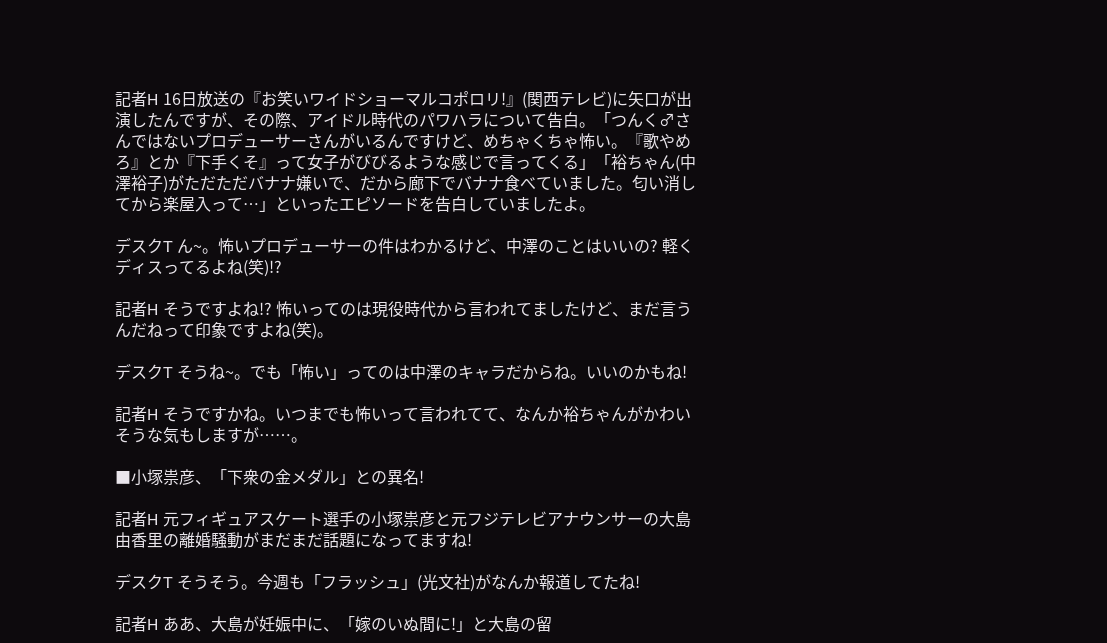記者H 16日放送の『お笑いワイドショーマルコポロリ!』(関西テレビ)に矢口が出演したんですが、その際、アイドル時代のパワハラについて告白。「つんく♂さんではないプロデューサーさんがいるんですけど、めちゃくちゃ怖い。『歌やめろ』とか『下手くそ』って女子がびびるような感じで言ってくる」「裕ちゃん(中澤裕子)がただただバナナ嫌いで、だから廊下でバナナ食べていました。匂い消してから楽屋入って…」といったエピソードを告白していましたよ。

デスクT ん~。怖いプロデューサーの件はわかるけど、中澤のことはいいの? 軽くディスってるよね(笑)!?

記者H そうですよね!? 怖いってのは現役時代から言われてましたけど、まだ言うんだねって印象ですよね(笑)。

デスクT そうね~。でも「怖い」ってのは中澤のキャラだからね。いいのかもね!

記者H そうですかね。いつまでも怖いって言われてて、なんか裕ちゃんがかわいそうな気もしますが……。

■小塚祟彦、「下衆の金メダル」との異名!

記者H 元フィギュアスケート選手の小塚祟彦と元フジテレビアナウンサーの大島由香里の離婚騒動がまだまだ話題になってますね!

デスクT そうそう。今週も「フラッシュ」(光文社)がなんか報道してたね!

記者H ああ、大島が妊娠中に、「嫁のいぬ間に!」と大島の留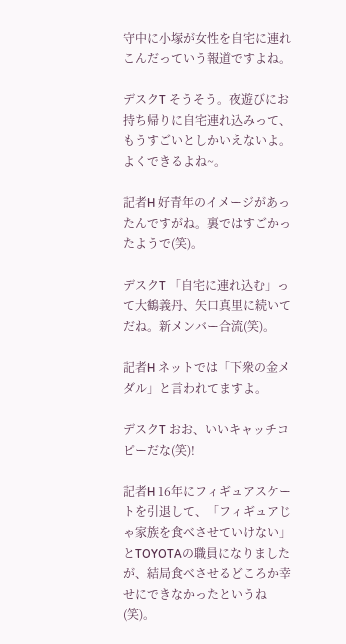守中に小塚が女性を自宅に連れこんだっていう報道ですよね。

デスクT そうそう。夜遊びにお持ち帰りに自宅連れ込みって、もうすごいとしかいえないよ。よくできるよね~。

記者H 好青年のイメージがあったんですがね。裏ではすごかったようで(笑)。

デスクT 「自宅に連れ込む」って大鶴義丹、矢口真里に続いてだね。新メンバー合流(笑)。

記者H ネットでは「下衆の金メダル」と言われてますよ。

デスクT おお、いいキャッチコピーだな(笑)!

記者H 16年にフィギュアスケートを引退して、「フィギュアじゃ家族を食べさせていけない」とTOYOTAの職員になりましたが、結局食べさせるどころか幸せにできなかったというね(笑)。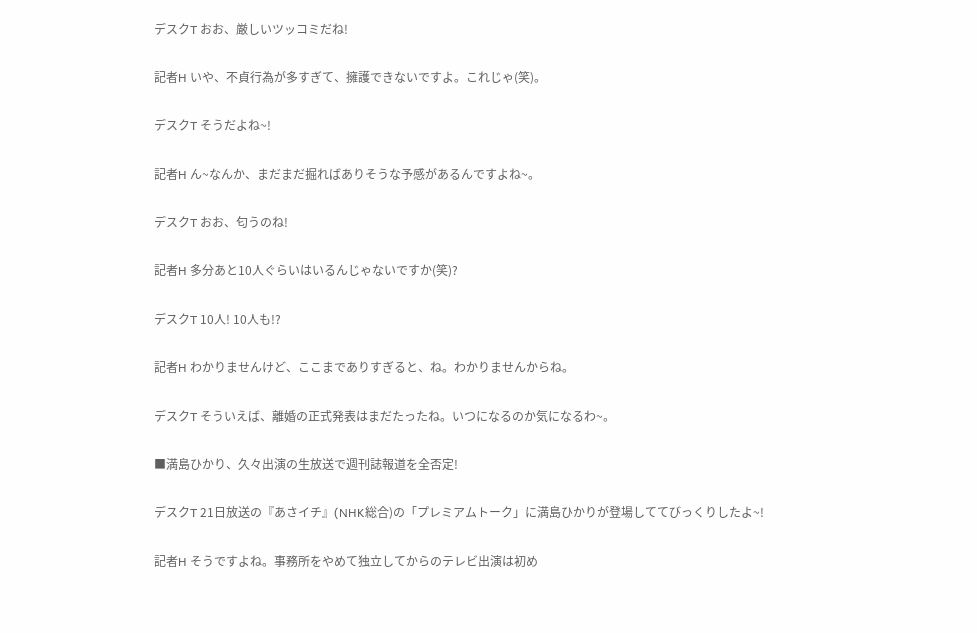デスクT おお、厳しいツッコミだね!

記者H いや、不貞行為が多すぎて、擁護できないですよ。これじゃ(笑)。

デスクT そうだよね~!

記者H ん~なんか、まだまだ掘ればありそうな予感があるんですよね~。

デスクT おお、匂うのね!

記者H 多分あと10人ぐらいはいるんじゃないですか(笑)?

デスクT 10人! 10人も!?

記者H わかりませんけど、ここまでありすぎると、ね。わかりませんからね。

デスクT そういえば、離婚の正式発表はまだたったね。いつになるのか気になるわ~。

■満島ひかり、久々出演の生放送で週刊誌報道を全否定!

デスクT 21日放送の『あさイチ』(NHK総合)の「プレミアムトーク」に満島ひかりが登場しててびっくりしたよ~!

記者H そうですよね。事務所をやめて独立してからのテレビ出演は初め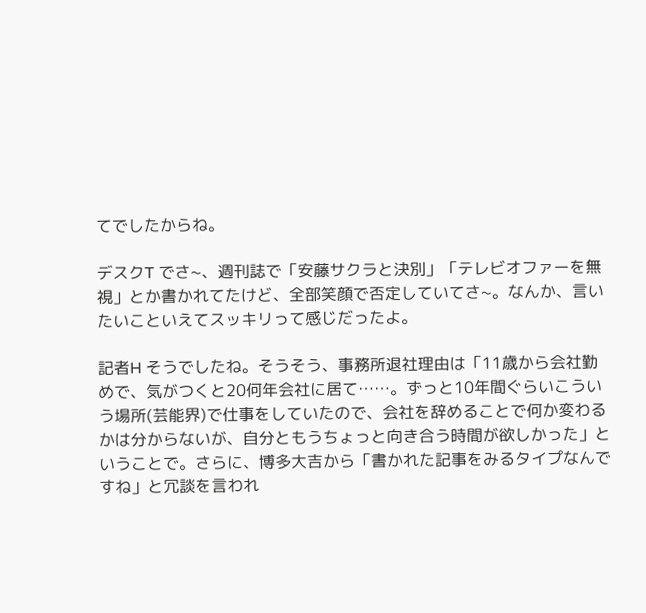てでしたからね。

デスクT でさ~、週刊誌で「安藤サクラと決別」「テレビオファーを無視」とか書かれてたけど、全部笑顔で否定していてさ~。なんか、言いたいこといえてスッキリって感じだったよ。

記者H そうでしたね。そうそう、事務所退社理由は「11歳から会社勤めで、気がつくと20何年会社に居て……。ずっと10年間ぐらいこういう場所(芸能界)で仕事をしていたので、会社を辞めることで何か変わるかは分からないが、自分ともうちょっと向き合う時間が欲しかった」ということで。さらに、博多大吉から「書かれた記事をみるタイプなんですね」と冗談を言われ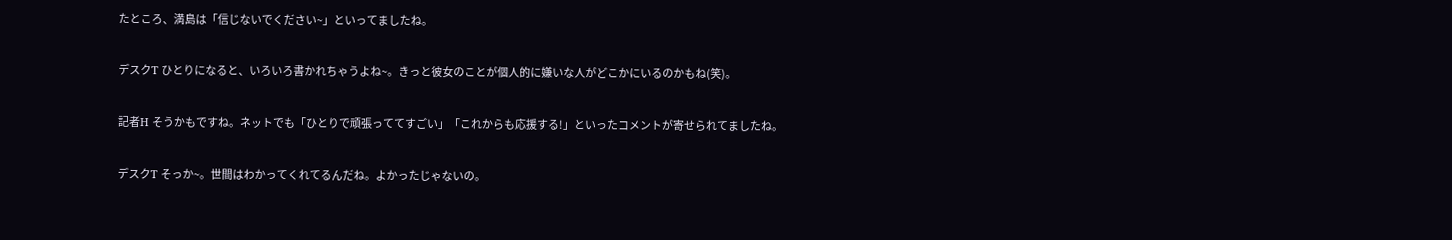たところ、満島は「信じないでください~」といってましたね。

デスクT ひとりになると、いろいろ書かれちゃうよね~。きっと彼女のことが個人的に嫌いな人がどこかにいるのかもね(笑)。

記者H そうかもですね。ネットでも「ひとりで頑張っててすごい」「これからも応援する!」といったコメントが寄せられてましたね。

デスクT そっか~。世間はわかってくれてるんだね。よかったじゃないの。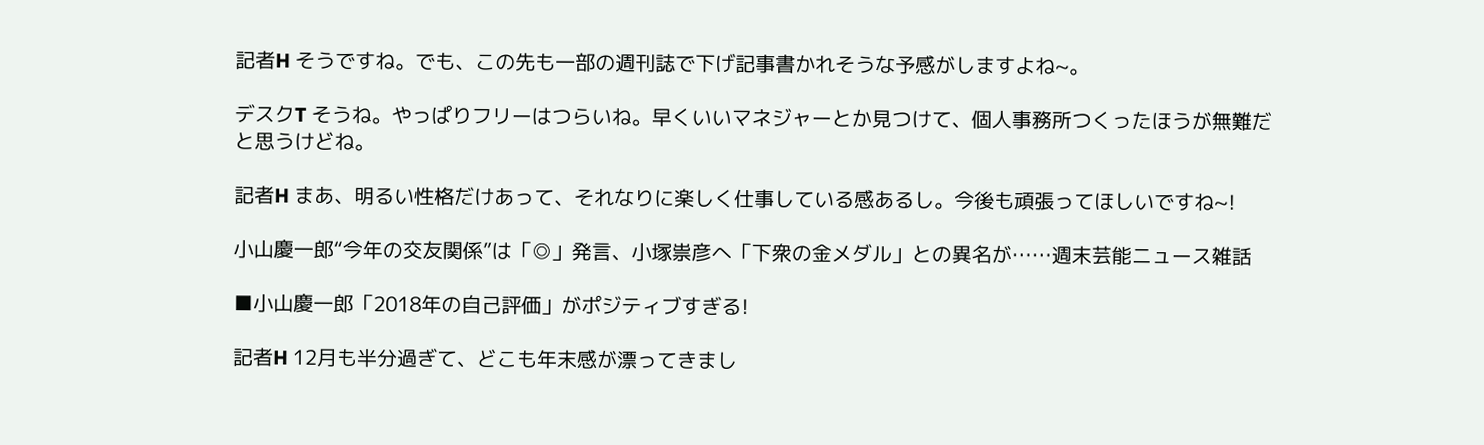記者H そうですね。でも、この先も一部の週刊誌で下げ記事書かれそうな予感がしますよね~。

デスクT そうね。やっぱりフリーはつらいね。早くいいマネジャーとか見つけて、個人事務所つくったほうが無難だと思うけどね。

記者H まあ、明るい性格だけあって、それなりに楽しく仕事している感あるし。今後も頑張ってほしいですね~!

小山慶一郎“今年の交友関係”は「◎」発言、小塚祟彦へ「下衆の金メダル」との異名が……週末芸能ニュース雑話

■小山慶一郎「2018年の自己評価」がポジティブすぎる!

記者H 12月も半分過ぎて、どこも年末感が漂ってきまし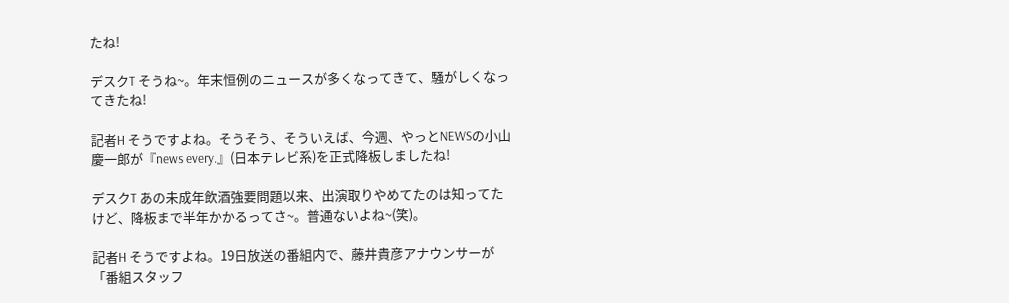たね!

デスクT そうね~。年末恒例のニュースが多くなってきて、騒がしくなってきたね!

記者H そうですよね。そうそう、そういえば、今週、やっとNEWSの小山慶一郎が『news every.』(日本テレビ系)を正式降板しましたね!

デスクT あの未成年飲酒強要問題以来、出演取りやめてたのは知ってたけど、降板まで半年かかるってさ~。普通ないよね~(笑)。

記者H そうですよね。19日放送の番組内で、藤井貴彦アナウンサーが「番組スタッフ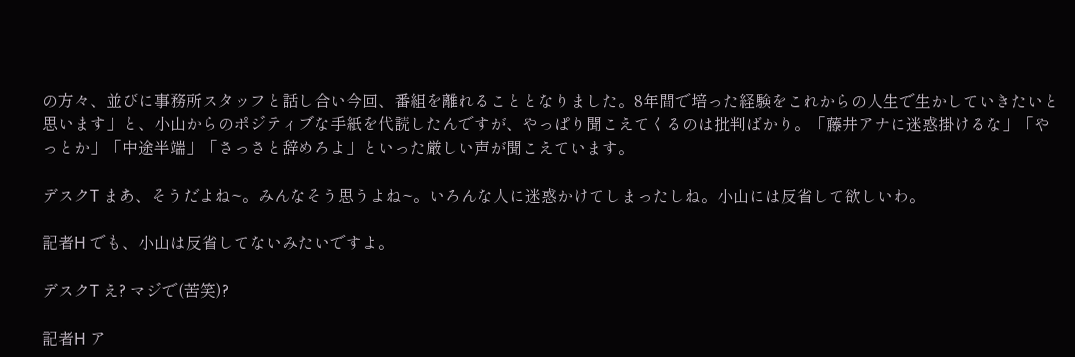の方々、並びに事務所スタッフと話し合い今回、番組を離れることとなりました。8年間で培った経験をこれからの人生で生かしていきたいと思います」と、小山からのポジティブな手紙を代読したんですが、やっぱり聞こえてくるのは批判ばかり。「藤井アナに迷惑掛けるな」「やっとか」「中途半端」「さっさと辞めろよ」といった厳しい声が聞こえています。

デスクT まあ、そうだよね~。みんなそう思うよね~。いろんな人に迷惑かけてしまったしね。小山には反省して欲しいわ。

記者H でも、小山は反省してないみたいですよ。

デスクT え? マジで(苦笑)?

記者H ア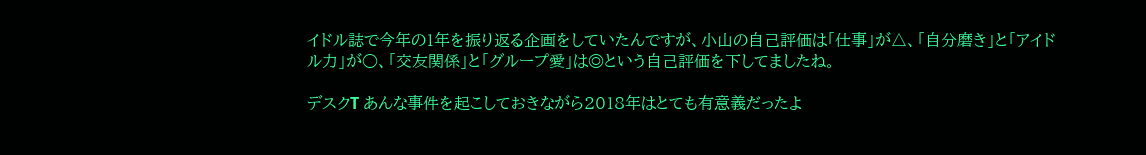イドル誌で今年の1年を振り返る企画をしていたんですが、小山の自己評価は「仕事」が△、「自分磨き」と「アイドル力」が○、「交友関係」と「グループ愛」は◎という自己評価を下してましたね。

デスクT あんな事件を起こしておきながら2018年はとても有意義だったよ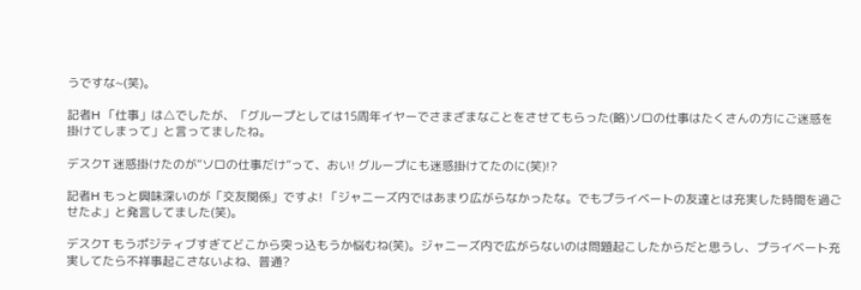うですな~(笑)。

記者H 「仕事」は△でしたが、「グループとしては15周年イヤーでさまざまなことをさせてもらった(略)ソロの仕事はたくさんの方にご迷惑を掛けてしまって」と言ってましたね。

デスクT 迷惑掛けたのが“ソロの仕事だけ”って、おい! グループにも迷惑掛けてたのに(笑)!?

記者H もっと興味深いのが「交友関係」ですよ! 「ジャニーズ内ではあまり広がらなかったな。でもプライベートの友達とは充実した時間を過ごせたよ」と発言してました(笑)。

デスクT もうポジティブすぎてどこから突っ込もうか悩むね(笑)。ジャニーズ内で広がらないのは問題起こしたからだと思うし、プライベート充実してたら不祥事起こさないよね、普通?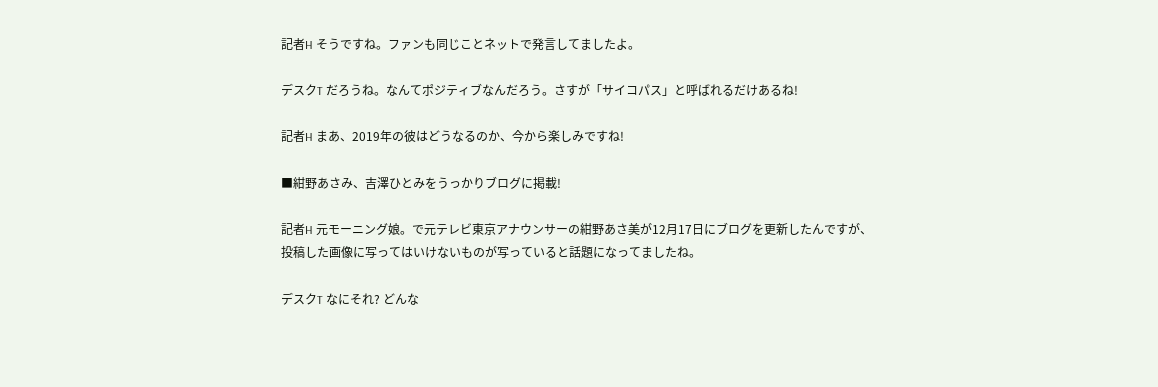記者H そうですね。ファンも同じことネットで発言してましたよ。

デスクT だろうね。なんてポジティブなんだろう。さすが「サイコパス」と呼ばれるだけあるね!

記者H まあ、2019年の彼はどうなるのか、今から楽しみですね!

■紺野あさみ、吉澤ひとみをうっかりブログに掲載!

記者H 元モーニング娘。で元テレビ東京アナウンサーの紺野あさ美が12月17日にブログを更新したんですが、投稿した画像に写ってはいけないものが写っていると話題になってましたね。

デスクT なにそれ? どんな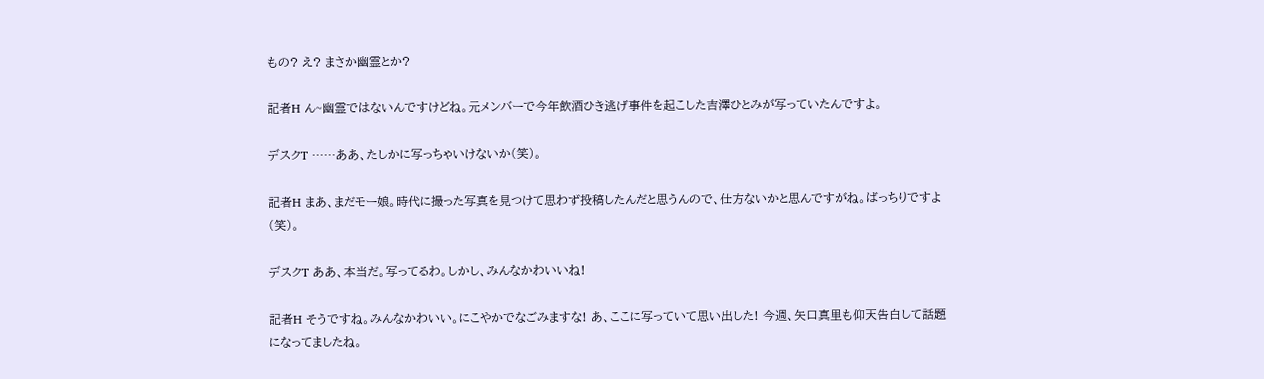もの? え? まさか幽霊とか?

記者H ん~幽霊ではないんですけどね。元メンバーで今年飲酒ひき逃げ事件を起こした吉澤ひとみが写っていたんですよ。

デスクT ……ああ、たしかに写っちゃいけないか(笑)。

記者H まあ、まだモー娘。時代に撮った写真を見つけて思わず投稿したんだと思うんので、仕方ないかと思んですがね。ばっちりですよ(笑)。

デスクT ああ、本当だ。写ってるわ。しかし、みんなかわいいね!

記者H そうですね。みんなかわいい。にこやかでなごみますな! あ、ここに写っていて思い出した! 今週、矢口真里も仰天告白して話題になってましたね。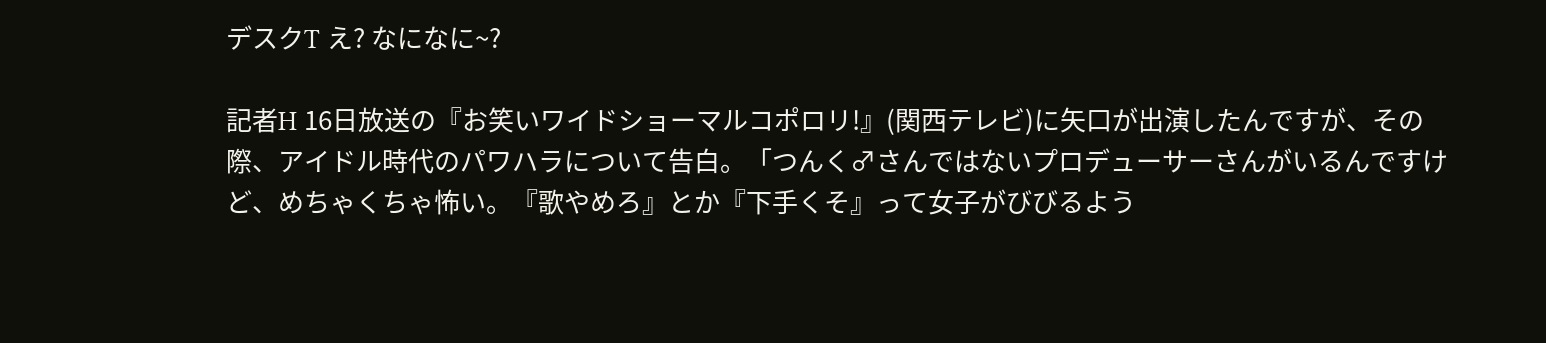デスクT え? なになに~?

記者H 16日放送の『お笑いワイドショーマルコポロリ!』(関西テレビ)に矢口が出演したんですが、その際、アイドル時代のパワハラについて告白。「つんく♂さんではないプロデューサーさんがいるんですけど、めちゃくちゃ怖い。『歌やめろ』とか『下手くそ』って女子がびびるよう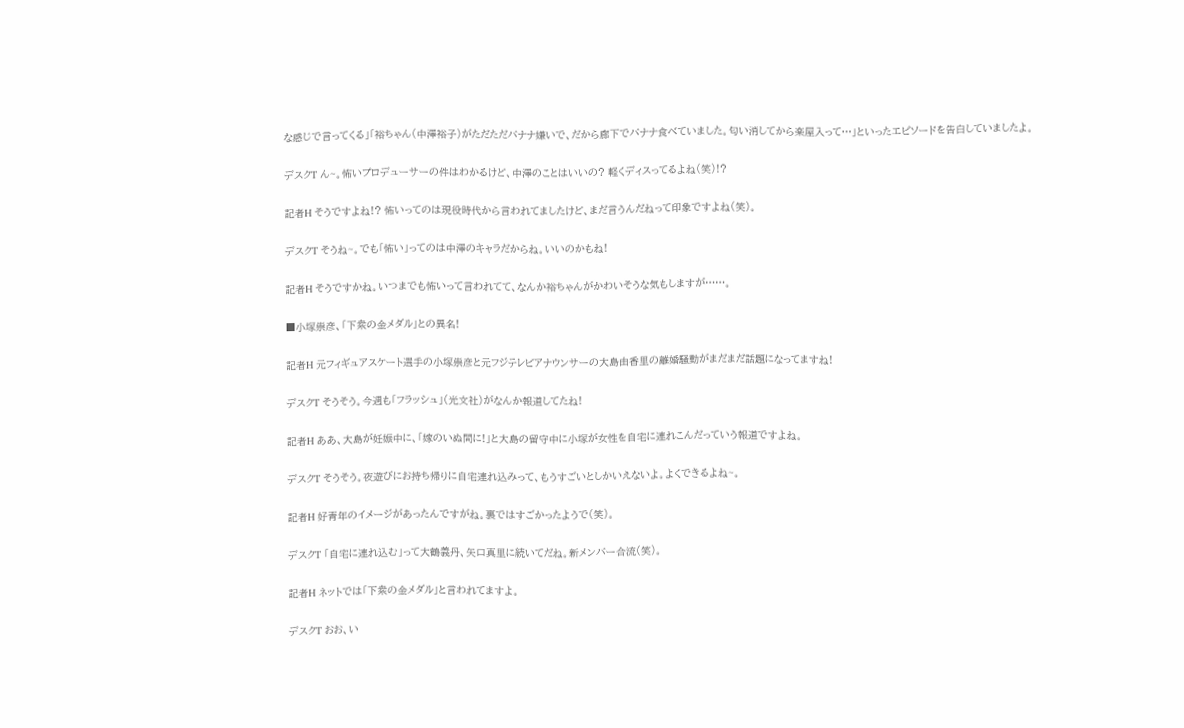な感じで言ってくる」「裕ちゃん(中澤裕子)がただただバナナ嫌いで、だから廊下でバナナ食べていました。匂い消してから楽屋入って…」といったエピソードを告白していましたよ。

デスクT ん~。怖いプロデューサーの件はわかるけど、中澤のことはいいの? 軽くディスってるよね(笑)!?

記者H そうですよね!? 怖いってのは現役時代から言われてましたけど、まだ言うんだねって印象ですよね(笑)。

デスクT そうね~。でも「怖い」ってのは中澤のキャラだからね。いいのかもね!

記者H そうですかね。いつまでも怖いって言われてて、なんか裕ちゃんがかわいそうな気もしますが……。

■小塚祟彦、「下衆の金メダル」との異名!

記者H 元フィギュアスケート選手の小塚祟彦と元フジテレビアナウンサーの大島由香里の離婚騒動がまだまだ話題になってますね!

デスクT そうそう。今週も「フラッシュ」(光文社)がなんか報道してたね!

記者H ああ、大島が妊娠中に、「嫁のいぬ間に!」と大島の留守中に小塚が女性を自宅に連れこんだっていう報道ですよね。

デスクT そうそう。夜遊びにお持ち帰りに自宅連れ込みって、もうすごいとしかいえないよ。よくできるよね~。

記者H 好青年のイメージがあったんですがね。裏ではすごかったようで(笑)。

デスクT 「自宅に連れ込む」って大鶴義丹、矢口真里に続いてだね。新メンバー合流(笑)。

記者H ネットでは「下衆の金メダル」と言われてますよ。

デスクT おお、い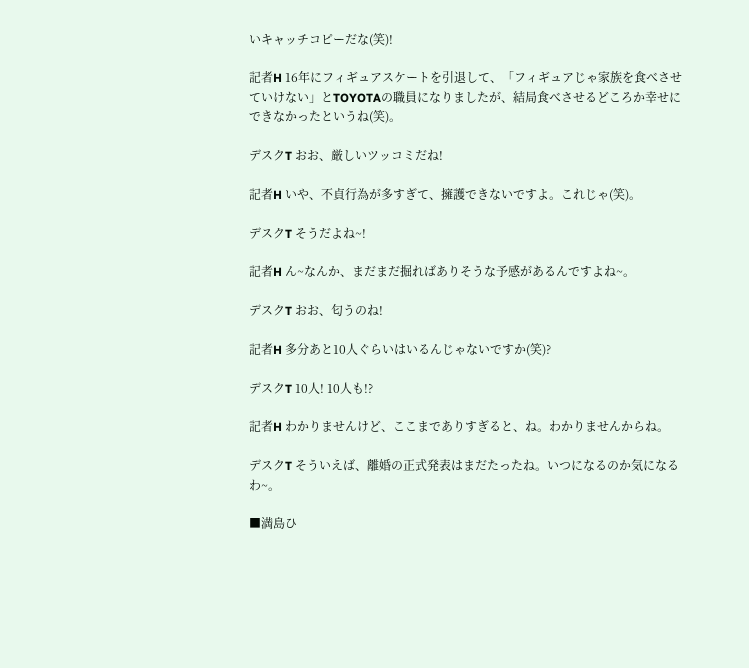いキャッチコピーだな(笑)!

記者H 16年にフィギュアスケートを引退して、「フィギュアじゃ家族を食べさせていけない」とTOYOTAの職員になりましたが、結局食べさせるどころか幸せにできなかったというね(笑)。

デスクT おお、厳しいツッコミだね!

記者H いや、不貞行為が多すぎて、擁護できないですよ。これじゃ(笑)。

デスクT そうだよね~!

記者H ん~なんか、まだまだ掘ればありそうな予感があるんですよね~。

デスクT おお、匂うのね!

記者H 多分あと10人ぐらいはいるんじゃないですか(笑)?

デスクT 10人! 10人も!?

記者H わかりませんけど、ここまでありすぎると、ね。わかりませんからね。

デスクT そういえば、離婚の正式発表はまだたったね。いつになるのか気になるわ~。

■満島ひ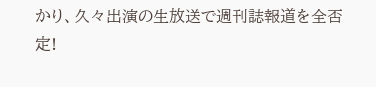かり、久々出演の生放送で週刊誌報道を全否定!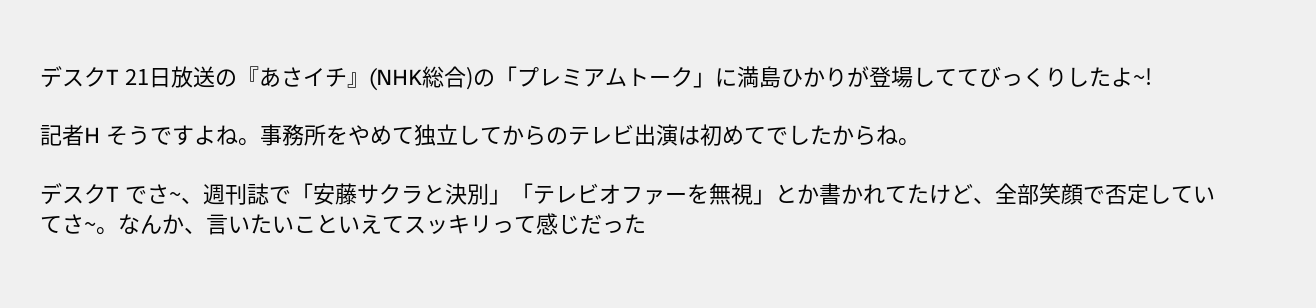デスクT 21日放送の『あさイチ』(NHK総合)の「プレミアムトーク」に満島ひかりが登場しててびっくりしたよ~!

記者H そうですよね。事務所をやめて独立してからのテレビ出演は初めてでしたからね。

デスクT でさ~、週刊誌で「安藤サクラと決別」「テレビオファーを無視」とか書かれてたけど、全部笑顔で否定していてさ~。なんか、言いたいこといえてスッキリって感じだった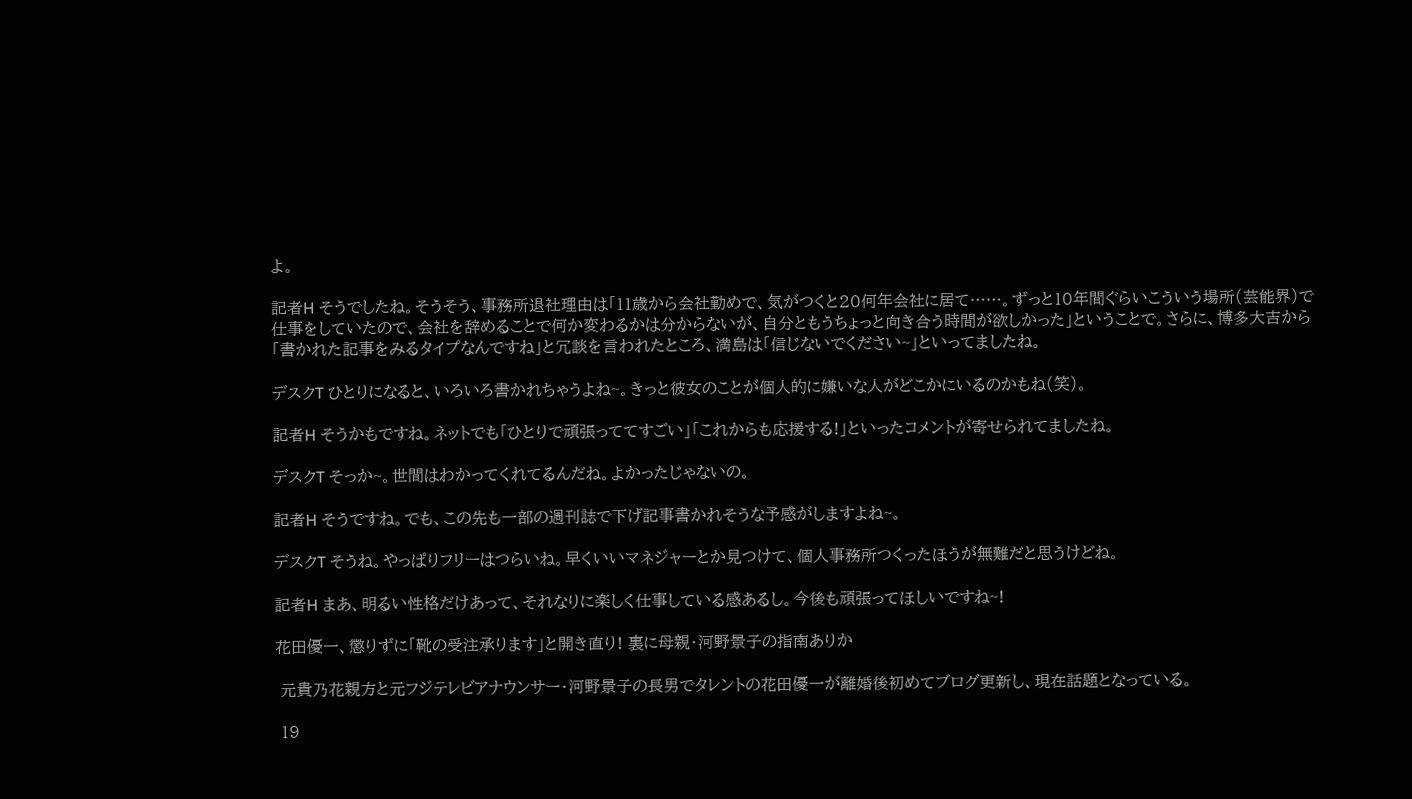よ。

記者H そうでしたね。そうそう、事務所退社理由は「11歳から会社勤めで、気がつくと20何年会社に居て……。ずっと10年間ぐらいこういう場所(芸能界)で仕事をしていたので、会社を辞めることで何か変わるかは分からないが、自分ともうちょっと向き合う時間が欲しかった」ということで。さらに、博多大吉から「書かれた記事をみるタイプなんですね」と冗談を言われたところ、満島は「信じないでください~」といってましたね。

デスクT ひとりになると、いろいろ書かれちゃうよね~。きっと彼女のことが個人的に嫌いな人がどこかにいるのかもね(笑)。

記者H そうかもですね。ネットでも「ひとりで頑張っててすごい」「これからも応援する!」といったコメントが寄せられてましたね。

デスクT そっか~。世間はわかってくれてるんだね。よかったじゃないの。

記者H そうですね。でも、この先も一部の週刊誌で下げ記事書かれそうな予感がしますよね~。

デスクT そうね。やっぱりフリーはつらいね。早くいいマネジャーとか見つけて、個人事務所つくったほうが無難だと思うけどね。

記者H まあ、明るい性格だけあって、それなりに楽しく仕事している感あるし。今後も頑張ってほしいですね~!

花田優一、懲りずに「靴の受注承ります」と開き直り! 裏に母親・河野景子の指南ありか

 元貴乃花親方と元フジテレビアナウンサー・河野景子の長男でタレントの花田優一が離婚後初めてブログ更新し、現在話題となっている。

 19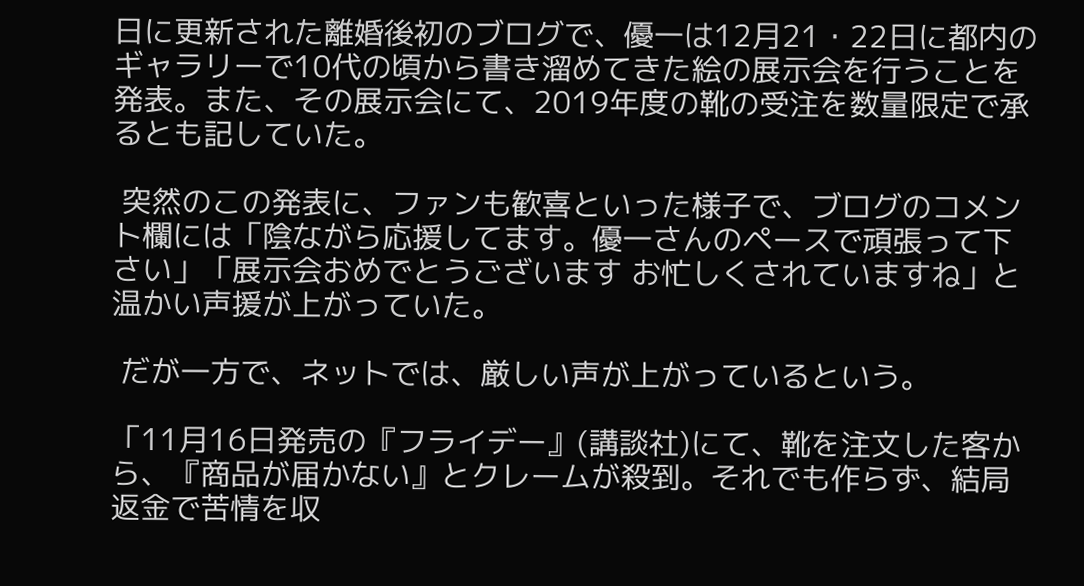日に更新された離婚後初のブログで、優一は12月21・22日に都内のギャラリーで10代の頃から書き溜めてきた絵の展示会を行うことを発表。また、その展示会にて、2019年度の靴の受注を数量限定で承るとも記していた。

 突然のこの発表に、ファンも歓喜といった様子で、ブログのコメント欄には「陰ながら応援してます。優一さんのペースで頑張って下さい」「展示会おめでとうございます お忙しくされていますね」と温かい声援が上がっていた。

 だが一方で、ネットでは、厳しい声が上がっているという。

「11月16日発売の『フライデー』(講談社)にて、靴を注文した客から、『商品が届かない』とクレームが殺到。それでも作らず、結局返金で苦情を収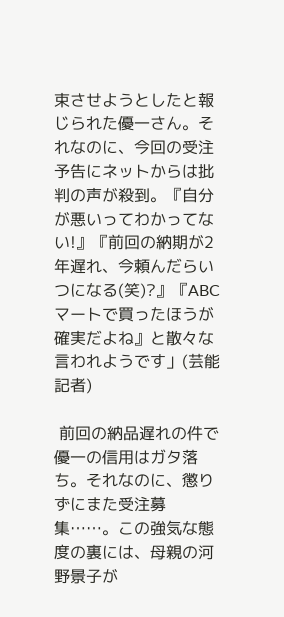束させようとしたと報じられた優一さん。それなのに、今回の受注予告にネットからは批判の声が殺到。『自分が悪いってわかってない!』『前回の納期が2年遅れ、今頼んだらいつになる(笑)?』『ABCマートで買ったほうが確実だよね』と散々な言われようです」(芸能記者)

 前回の納品遅れの件で優一の信用はガタ落ち。それなのに、懲りずにまた受注募集……。この強気な態度の裏には、母親の河野景子が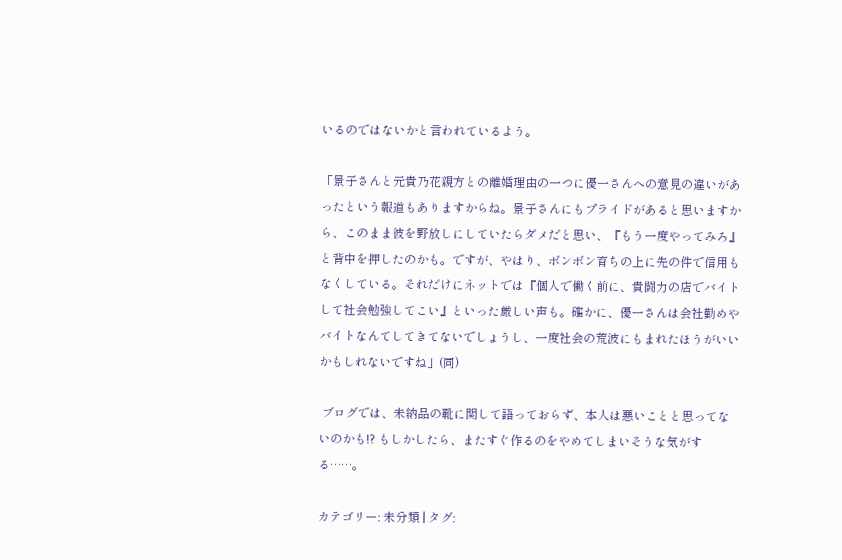いるのではないかと言われているよう。

「景子さんと元貴乃花親方との離婚理由の一つに優一さんへの意見の違いがあったという報道もありますからね。景子さんにもプライドがあると思いますから、このまま彼を野放しにしていたらダメだと思い、『もう一度やってみろ』と背中を押したのかも。ですが、やはり、ボンボン育ちの上に先の件で信用もなくしている。それだけにネットでは『個人で働く前に、貴闘力の店でバイトして社会勉強してこい』といった厳しい声も。確かに、優一さんは会社勤めやバイトなんてしてきてないでしょうし、一度社会の荒波にもまれたほうがいいかもしれないですね」(同)

 ブログでは、未納品の靴に関して語っておらず、本人は悪いことと思ってないのかも!? もしかしたら、またすぐ作るのをやめてしまいそうな気がする……。

カテゴリー: 未分類 | タグ: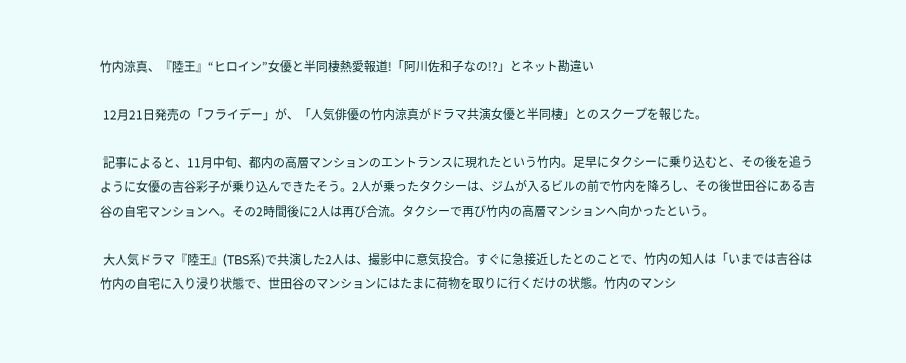竹内涼真、『陸王』“ヒロイン”女優と半同棲熱愛報道!「阿川佐和子なの!?」とネット勘違い

 12月21日発売の「フライデー」が、「人気俳優の竹内涼真がドラマ共演女優と半同棲」とのスクープを報じた。

 記事によると、11月中旬、都内の高層マンションのエントランスに現れたという竹内。足早にタクシーに乗り込むと、その後を追うように女優の吉谷彩子が乗り込んできたそう。2人が乗ったタクシーは、ジムが入るビルの前で竹内を降ろし、その後世田谷にある吉谷の自宅マンションへ。その2時間後に2人は再び合流。タクシーで再び竹内の高層マンションへ向かったという。

 大人気ドラマ『陸王』(TBS系)で共演した2人は、撮影中に意気投合。すぐに急接近したとのことで、竹内の知人は「いまでは吉谷は竹内の自宅に入り浸り状態で、世田谷のマンションにはたまに荷物を取りに行くだけの状態。竹内のマンシ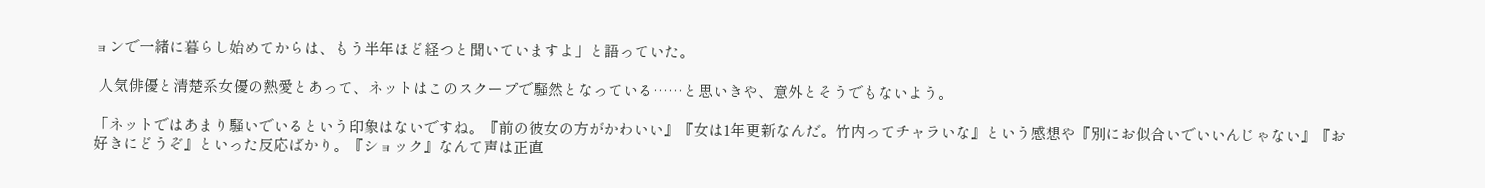ョンで一緒に暮らし始めてからは、もう半年ほど経つと聞いていますよ」と語っていた。

 人気俳優と清楚系女優の熱愛とあって、ネットはこのスクープで騒然となっている……と思いきや、意外とそうでもないよう。

「ネットではあまり騒いでいるという印象はないですね。『前の彼女の方がかわいい』『女は1年更新なんだ。竹内ってチャラいな』という感想や『別にお似合いでいいんじゃない』『お好きにどうぞ』といった反応ばかり。『ショック』なんて声は正直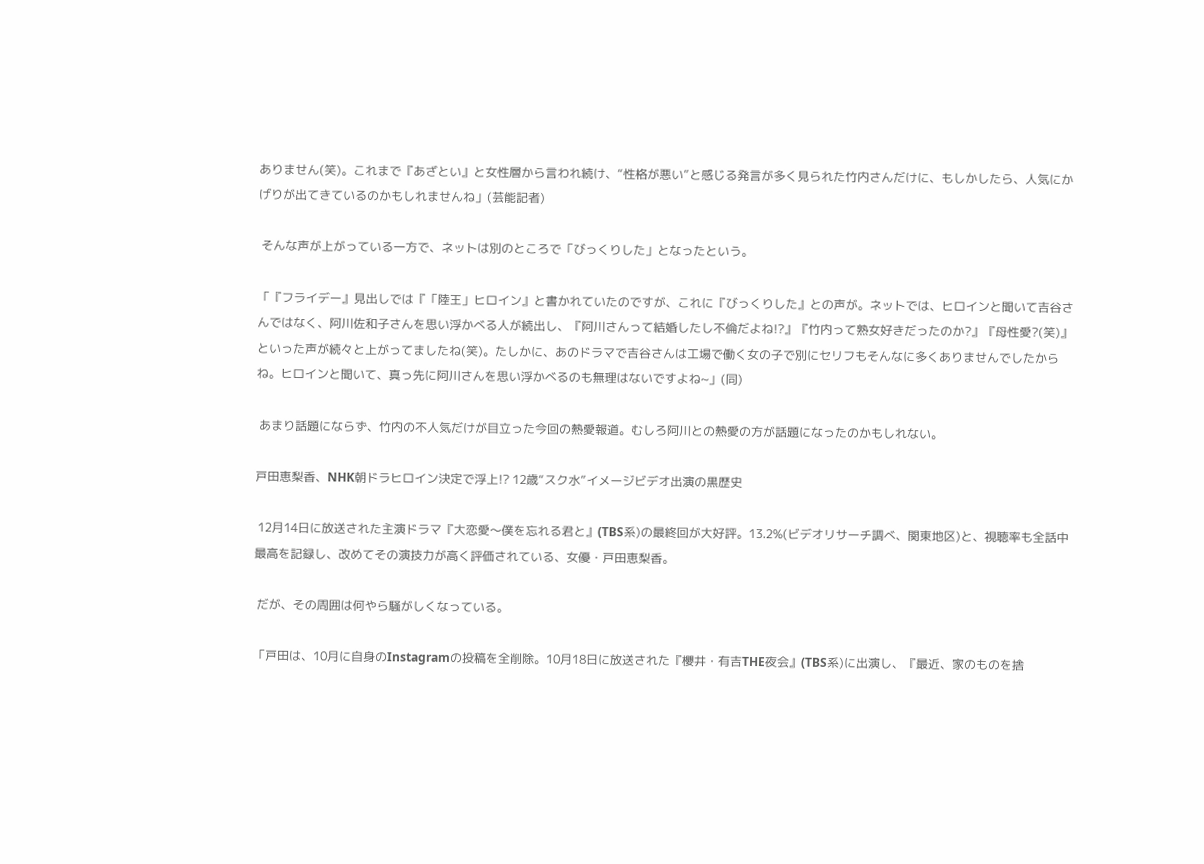ありません(笑)。これまで『あざとい』と女性層から言われ続け、“性格が悪い”と感じる発言が多く見られた竹内さんだけに、もしかしたら、人気にかげりが出てきているのかもしれませんね」(芸能記者)

 そんな声が上がっている一方で、ネットは別のところで「びっくりした」となったという。

「『フライデー』見出しでは『「陸王」ヒロイン』と書かれていたのですが、これに『びっくりした』との声が。ネットでは、ヒロインと聞いて吉谷さんではなく、阿川佐和子さんを思い浮かべる人が続出し、『阿川さんって結婚したし不倫だよね!?』『竹内って熟女好きだったのか?』『母性愛?(笑)』といった声が続々と上がってましたね(笑)。たしかに、あのドラマで吉谷さんは工場で働く女の子で別にセリフもそんなに多くありませんでしたからね。ヒロインと聞いて、真っ先に阿川さんを思い浮かべるのも無理はないですよね~」(同)

 あまり話題にならず、竹内の不人気だけが目立った今回の熱愛報道。むしろ阿川との熱愛の方が話題になったのかもしれない。

戸田恵梨香、NHK朝ドラヒロイン決定で浮上!? 12歳“スク水”イメージビデオ出演の黒歴史

 12月14日に放送された主演ドラマ『大恋愛〜僕を忘れる君と』(TBS系)の最終回が大好評。13.2%(ビデオリサーチ調べ、関東地区)と、視聴率も全話中最高を記録し、改めてその演技力が高く評価されている、女優・戸田恵梨香。

 だが、その周囲は何やら騒がしくなっている。

「戸田は、10月に自身のInstagramの投稿を全削除。10月18日に放送された『櫻井・有吉THE夜会』(TBS系)に出演し、『最近、家のものを捨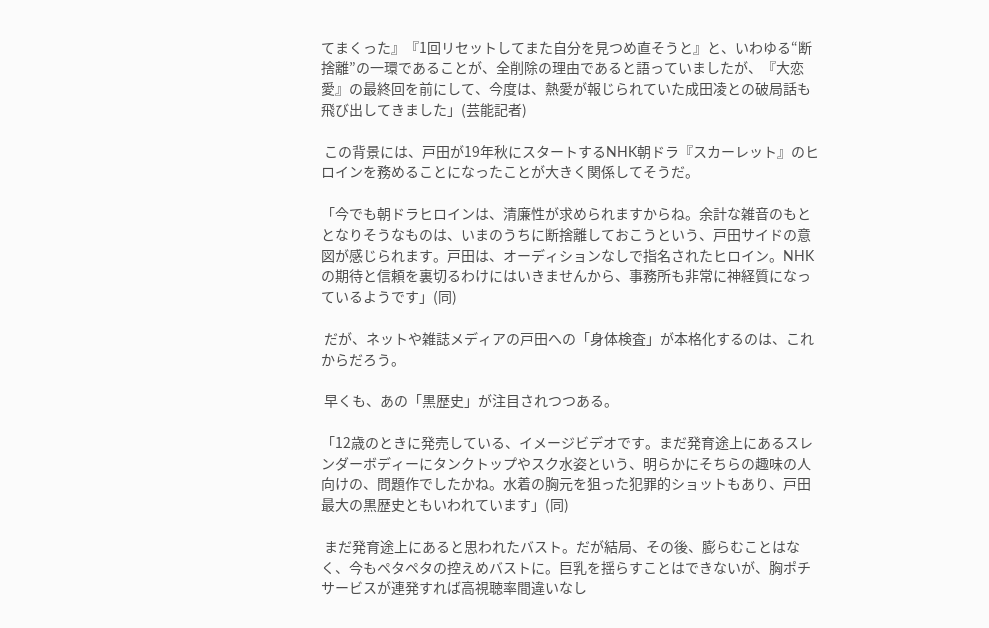てまくった』『1回リセットしてまた自分を見つめ直そうと』と、いわゆる“断捨離”の一環であることが、全削除の理由であると語っていましたが、『大恋愛』の最終回を前にして、今度は、熱愛が報じられていた成田凌との破局話も飛び出してきました」(芸能記者)

 この背景には、戸田が19年秋にスタートするNHK朝ドラ『スカーレット』のヒロインを務めることになったことが大きく関係してそうだ。

「今でも朝ドラヒロインは、清廉性が求められますからね。余計な雑音のもととなりそうなものは、いまのうちに断捨離しておこうという、戸田サイドの意図が感じられます。戸田は、オーディションなしで指名されたヒロイン。NHKの期待と信頼を裏切るわけにはいきませんから、事務所も非常に神経質になっているようです」(同)

 だが、ネットや雑誌メディアの戸田への「身体検査」が本格化するのは、これからだろう。

 早くも、あの「黒歴史」が注目されつつある。

「12歳のときに発売している、イメージビデオです。まだ発育途上にあるスレンダーボディーにタンクトップやスク水姿という、明らかにそちらの趣味の人向けの、問題作でしたかね。水着の胸元を狙った犯罪的ショットもあり、戸田最大の黒歴史ともいわれています」(同)

 まだ発育途上にあると思われたバスト。だが結局、その後、膨らむことはなく、今もペタペタの控えめバストに。巨乳を揺らすことはできないが、胸ポチサービスが連発すれば高視聴率間違いなし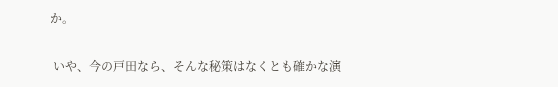か。

 いや、今の戸田なら、そんな秘策はなくとも確かな演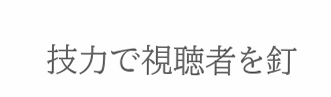技力で視聴者を釘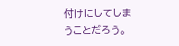付けにしてしまうことだろう。